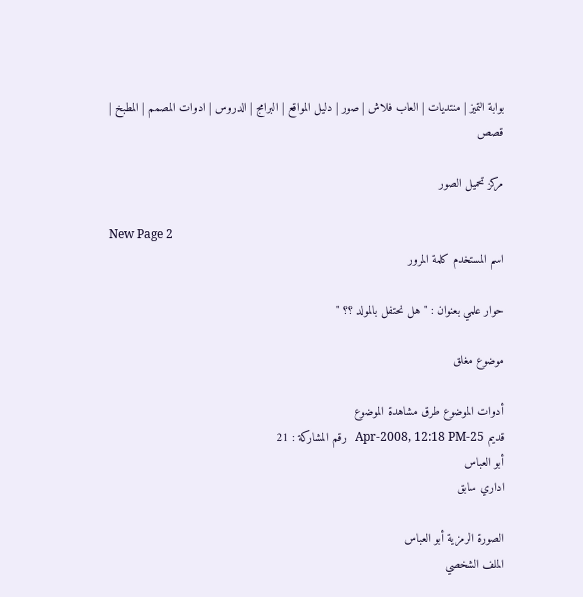بوابة التميز | منتديات | العاب فلاش | صور | دليل المواقع | البرامج | الدروس | ادوات المصمم | المطبخ | قصص

مركز تحميل الصور

New Page 2
اسم المستخدم كلمة المرور

حوار علمي بعنوان : " هل نحتفل بالمولد ؟؟ "

موضوع مغلق

أدوات الموضوع طرق مشاهدة الموضوع
قديم 25-Apr-2008, 12:18 PM   رقم المشاركة : 21
أبو العباس
اداري سابق

الصورة الرمزية أبو العباس
الملف الشخصي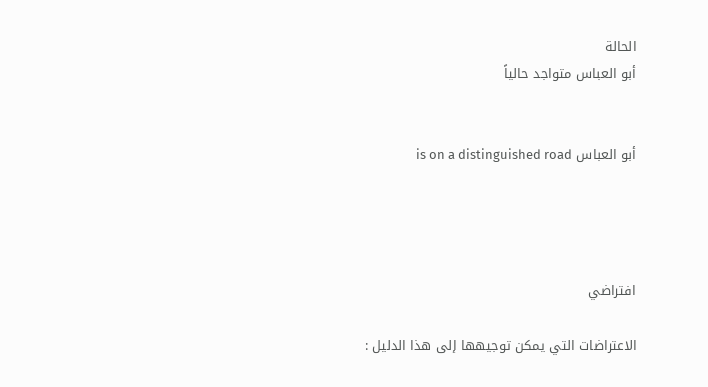الحالة
أبو العباس متواجد حالياً


أبو العباس is on a distinguished road




افتراضي

الاعتراضات التي يمكن توجيهها إلى هذا الدليل :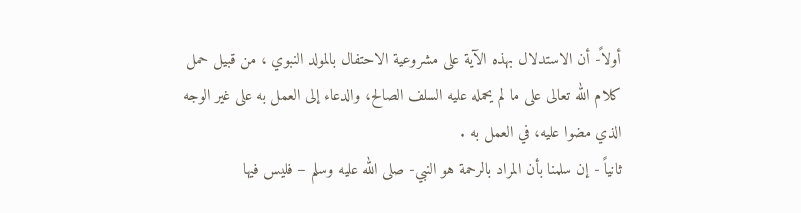أولاً- أن الاستدلال بهذه الآية على مشروعية الاحتفال بالمولد النبوي ، من قبيل حمل كلام الله تعالى على ما لم يحمله عليه السلف الصالح، والدعاء إلى العمل به على غير الوجه الذي مضوا عليه، في العمل به .
ثانياً - إن سلمنا بأن المراد بالرحمة هو النبي- صلى الله عليه وسلم – فليس فيها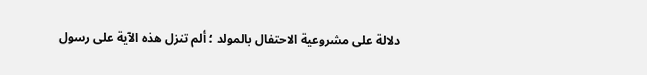دلالة على مشروعية الاحتفال بالمولد ؛ ألم تنزل هذه الآية على رسول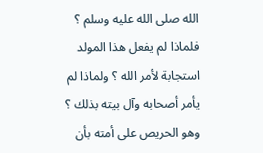الله صلى الله عليه وسلم ؟ فلماذا لم يفعل هذا المولد استجابة لأمر الله ؟ ولماذا لم يأمر أصحابه وآل بيته بذلك ؟ وهو الحريص على أمته بأن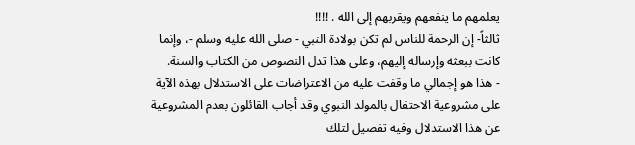يعلمهم ما ينفعهم ويقربهم إلى الله . !!!!
ثالثاً- إن الرحمة للناس لم تكن بولادة النبي - صلى الله عليه وسلم -، وإنما كانت ببعثه وإرساله إليهم، وعلى هذا تدل النصوص من الكتاب والسنة.
- هذا هو إجمالي ما وقفت عليه من الاعتراضات على الاستدلال بهذه الآية على مشروعية الاحتفال بالمولد النبوي وقد أجاب القائلون بعدم المشروعية عن هذا الاستدلال وفيه تفصيل لتلك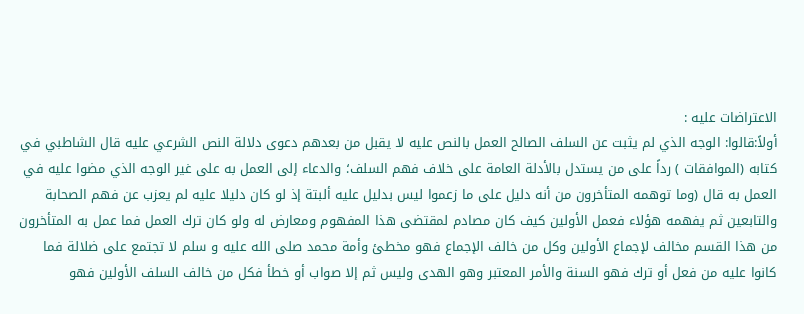الاعتراضات عليه :
أولاً:قالوا: الوجه الذي لم يثبت عن السلف الصالح العمل بالنص عليه لا يقبل من بعدهم دعوى دلالة النص الشرعي عليه قال الشاطبي في كتابه (الموافقات ) رداً على من يستدل بالأدلة العامة على خلاف فهم السلف؛ والدعاء إلى العمل به على غير الوجه الذي مضوا عليه في العمل به قال (وما توهمه المتأخرون من أنه دليل على ما زعموا ليس بدليل عليه ألبتة إذ لو كان دليلا عليه لم يعزب عن فهم الصحابة والتابعين ثم يفهمه هؤلاء فعمل الأولين كيف كان مصادم لمقتضى هذا المفهوم ومعارض له ولو كان ترك العمل فما عمل به المتأخرون من هذا القسم مخالف لإجماع الأولين وكل من خالف الإجماع فهو مخطئ وأمة محمد صلى الله عليه و سلم لا تجتمع على ضلالة فما كانوا عليه من فعل أو ترك فهو السنة والأمر المعتبر وهو الهدى وليس ثم إلا صواب أو خطأ فكل من خالف السلف الأولين فهو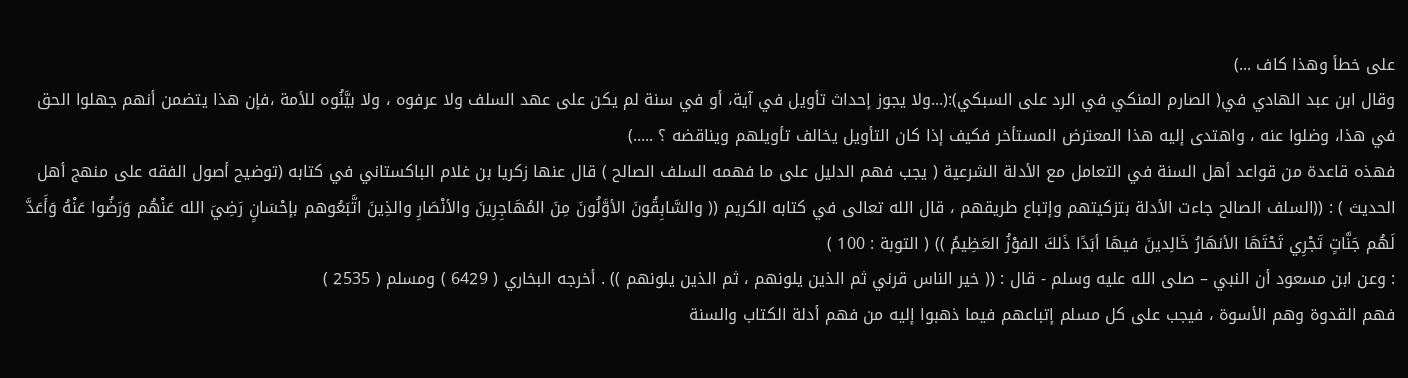على خطأ وهذا كاف ...)
وقال ابن عبد الهادي في( الصارم المنكي في الرد على السبكي):(...ولا يجوز إحداث تأويل في آية، أو في سنة لم يكن على عهد السلف ولا عرفوه ، ولا بيَّنُوه للأمة ،فإن هذا يتضمن أنهم جهلوا الحق في هذا، وضلوا عنه ، واهتدى إليه هذا المعترض المستأخر فكيف إذا كان التأويل يخالف تأويلهم ويناقضه ؟ .....)
فهذه قاعدة من قواعد أهل السنة في التعامل مع الأدلة الشرعية ( يجب فهم الدليل على ما فهمه السلف الصالح ) قال عنها زكريا بن غلام الباكستاني في كتابه (توضيح أصول الفقه على منهج أهل الحديث ) : ((السلف الصالح جاءت الأدلة بتزكيتهم وإتباع طريقهم ، قال الله تعالى في كتابه الكريم (( والسَّابِقُونَ الأوَّلُونَ مِنَ المُهَاجِرِينَ والأنْصَارِ والذِينَ اتَّبَعُوهم بإحْسَانٍ رَضِيَ الله عَنْهُم وَرَضُوا عَنْهُ وَأَعَدَّ لَهُم جَنَّاتٍ تَجْرِي تَحْتَهَا الأنهَارُ خَالِدينَ فيهَا أبَدًا ذَلكَ الفوْزُ العَظِيمُ )) ( التوبة : 100 )
: وعن ابن مسعود أن النبي – صلى الله عليه وسلم - قال : (( خير الناس قرني ثم الذين يلونهم ، ثم الذين يلونهم )) . أخرجه البخاري ( 6429 ) ومسلم ( 2535 )
فهم القدوة وهم الأسوة ، فيجب على كل مسلم إتباعهم فيما ذهبوا إليه من فهم أدلة الكتاب والسنة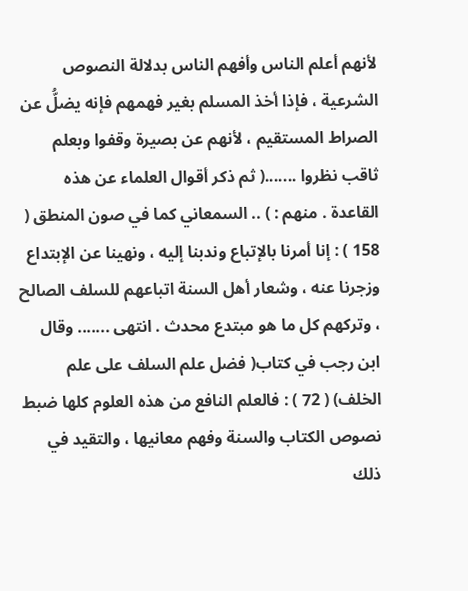لأنهم أعلم الناس وأفهم الناس بدلالة النصوص الشرعية ، فإذا أخذ المسلم بغير فهمهم فإنه يضلُّ عن الصراط المستقيم ، لأنهم عن بصيرة وقفوا وبعلم ثاقب نظروا .......( ثم ذكر أقوال العلماء عن هذه القاعدة . منهم : ) .. السمعاني كما في صون المنطق ( 158 ) : إنا أمرنا بالإتباع وندبنا إليه ، ونهينا عن الإبتداع وزجرنا عنه ، وشعار أهل السنة اتباعهم للسلف الصالح ، وتركهم كل ما هو مبتدع محدث . انتهى ....... وقال ابن رجب في كتاب( فضل علم السلف على علم الخلف) ( 72 ) : فالعلم النافع من هذه العلوم كلها ضبط نصوص الكتاب والسنة وفهم معانيها ، والتقيد في ذلك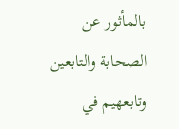بالمأثور عن الصحابة والتابعين وتابعهيم في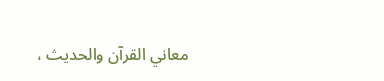معاني القرآن والحديث ،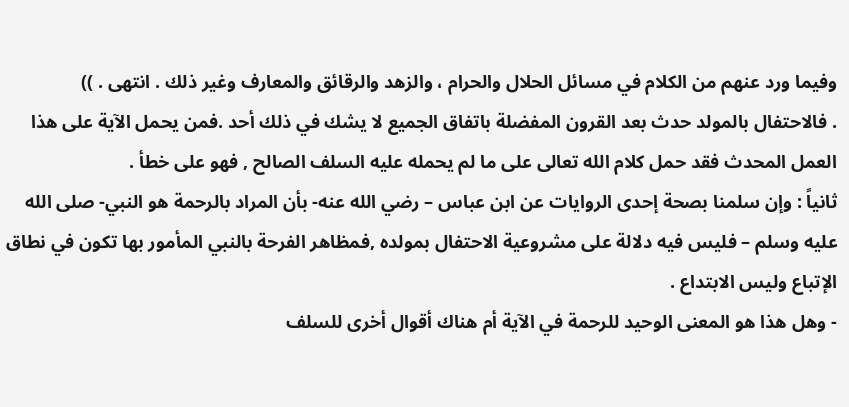وفيما ورد عنهم من الكلام في مسائل الحلال والحرام ، والزهد والرقائق والمعارف وغير ذلك . انتهى . ))
. فالاحتفال بالمولد حدث بعد القرون المفضلة باتفاق الجميع لا يشك في ذلك أحد .فمن يحمل الآية على هذا العمل المحدث فقد حمل كلام الله تعالى على ما لم يحمله عليه السلف الصالح , فهو على خطأ .
ثانياً : وإن سلمنا بصحة إحدى الروايات عن ابن عباس – رضي الله عنه- بأن المراد بالرحمة هو النبي- صلى الله عليه وسلم – فليس فيه دلالة على مشروعية الاحتفال بمولده ,فمظاهر الفرحة بالنبي المأمور بها تكون في نطاق الإتباع وليس الابتداع .
- وهل هذا هو المعنى الوحيد للرحمة في الآية أم هناك أقوال أخرى للسلف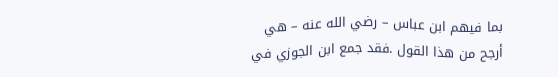بما فيهم ابن عباس – رضي الله عنه – هي أرجح من هذا القول .فقد جمع ابن الجوزي في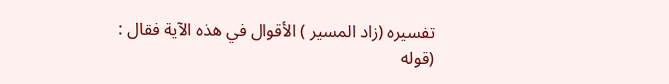تفسيره (زاد المسير ) الأقوال في هذه الآية فقال :
(قوله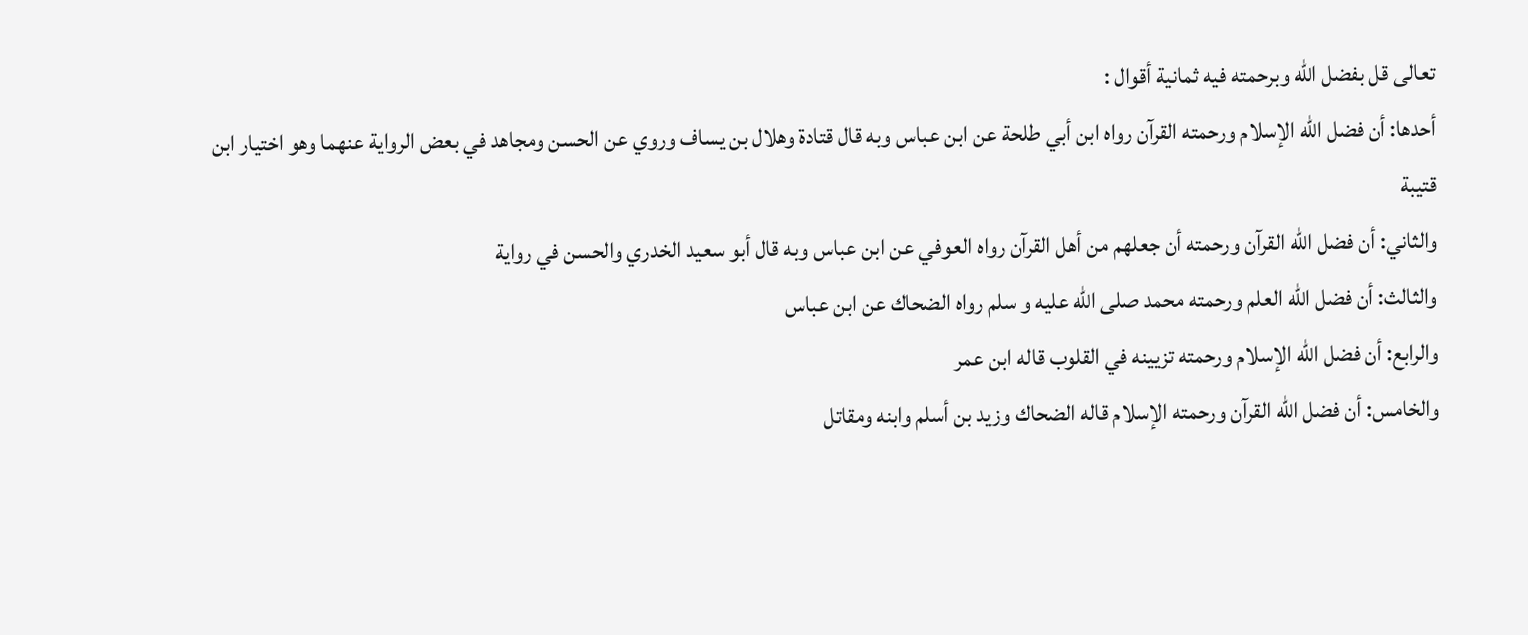تعالى قل بفضل الله وبرحمته فيه ثمانية أقوال :
أحدها: أن فضل الله الإسلام ورحمته القرآن رواه ابن أبي طلحة عن ابن عباس وبه قال قتادة وهلال بن يساف وروي عن الحسن ومجاهد في بعض الرواية عنهما وهو اختيار ابن قتيبة
والثاني: أن فضل الله القرآن ورحمته أن جعلهم من أهل القرآن رواه العوفي عن ابن عباس وبه قال أبو سعيد الخدري والحسن في رواية
والثالث: أن فضل الله العلم ورحمته محمد صلى الله عليه و سلم رواه الضحاك عن ابن عباس
والرابع: أن فضل الله الإسلام ورحمته تزيينه في القلوب قاله ابن عمر
والخامس: أن فضل الله القرآن ورحمته الإسلام قاله الضحاك وزيد بن أسلم وابنه ومقاتل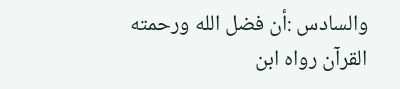والسادس :أن فضل الله ورحمته القرآن رواه ابن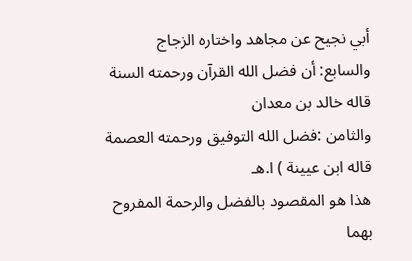أبي نجيح عن مجاهد واختاره الزجاج
والسابع: أن فضل الله القرآن ورحمته السنة قاله خالد بن معدان
والثامن :فضل الله التوفيق ورحمته العصمة قاله ابن عيينة ) ا.هـ
هذا هو المقصود بالفضل والرحمة المفروح بهما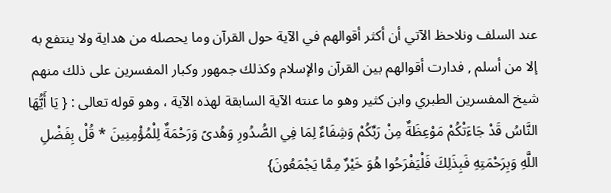عند السلف ونلاحظ الآتي أن أكثر أقوالهم في الآية حول القرآن وما يحصله من هداية ولا ينتفع به إلا من أسلم , فدارت أقوالهم بين القرآن والإسلام وكذلك جمهور وكبار المفسرين على ذلك منهم شيخ المفسرين الطبري وابن كثير وهو ما عنته الآية السابقة لهذه الآية ، وهو قوله تعالى : { يَا أَيُّهَا النَّاسُ قَدْ جَاءَتْكُمْ مَوْعِظَةٌ مِنْ رَبِّكُمْ وَشِفَاءٌ لِمَا فِي الصُّدُورِ وَهُدىً وَرَحْمَةٌ لِلْمُؤْمِنِينَ * قُلْ بِفَضْلِ اللَّهِ وَبِرَحْمَتِهِ فَبِذَلِكَ فَلْيَفْرَحُوا هُوَ خَيْرٌ مِمَّا يَجْمَعُونَ}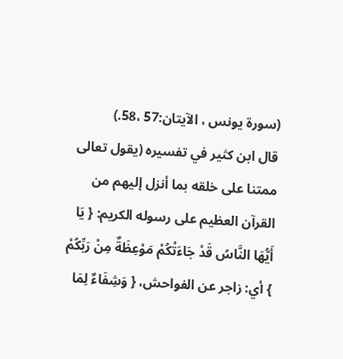(سورة يونس ، الآيتان:57 ،58.)
قال ابن كثير في تفسيره (يقول تعالى ممتنا على خلقه بما أنزل إليهم من القرآن العظيم على رسوله الكريم: { يَا أَيُّهَا النَّاسُ قَدْ جَاءَتْكُمْ مَوْعِظَةٌ مِنْ رَبِّكُمْ } أي: زاجر عن الفواحش، { وَشِفَاءٌ لِمَا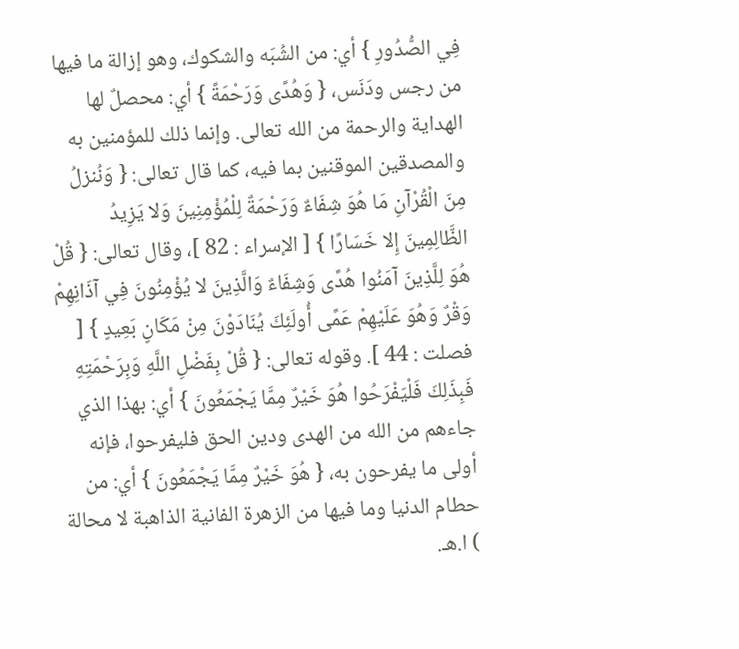فِي الصُّدُورِ } أي: من الشُبَه والشكوك، وهو إزالة ما فيها من رجس ودَنَس، { وَهُدًى وَرَحْمَةً } أي: محصلٌ لها الهداية والرحمة من الله تعالى. وإنما ذلك للمؤمنين به والمصدقين الموقنين بما فيه، كما قال تعالى: { وَنُنزلُ مِنَ الْقُرْآنِ مَا هُوَ شِفَاءٌ وَرَحْمَةٌ لِلْمُؤْمِنِينَ وَلا يَزِيدُ الظَّالِمِينَ إِلا خَسَارًا } [ الإسراء : 82 ]، وقال تعالى: { قُلْ هُوَ لِلَّذِينَ آمَنُوا هُدًى وَشِفَاءٌ وَالَّذِينَ لا يُؤْمِنُونَ فِي آذَانِهِمْ وَقْرٌ وَهُوَ عَلَيْهِمْ عَمًى أُولَئِكَ يُنَادَوْنَ مِنْ مَكَانٍ بَعِيدٍ } [ فصلت : 44 ]. وقوله تعالى: { قُلْ بِفَضْلِ اللَّهِ وَبِرَحْمَتِهِ فَبِذَلِكَ فَلْيَفْرَحُوا هُوَ خَيْرٌ مِمَّا يَجْمَعُونَ } أي: بهذا الذي جاءهم من الله من الهدى ودين الحق فليفرحوا، فإنه أولى ما يفرحون به، { هُوَ خَيْرٌ مِمَّا يَجْمَعُونَ } أي: من حطام الدنيا وما فيها من الزهرة الفانية الذاهبة لا محالة ) ا.هـ.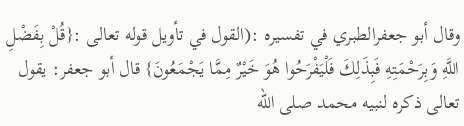وقال أبو جعفرالطبري في تفسيره :(القول في تأويل قوله تعالى :{قُلْ بِفَضْلِ اللَّهِ وَبِرَحْمَتِهِ فَبِذَلِكَ فَلْيَفْرَحُوا هُوَ خَيْرٌ مِمَّا يَجْمَعُونَ} قال أبو جعفر: يقول تعالى ذكره لنبيه محمد صلى الله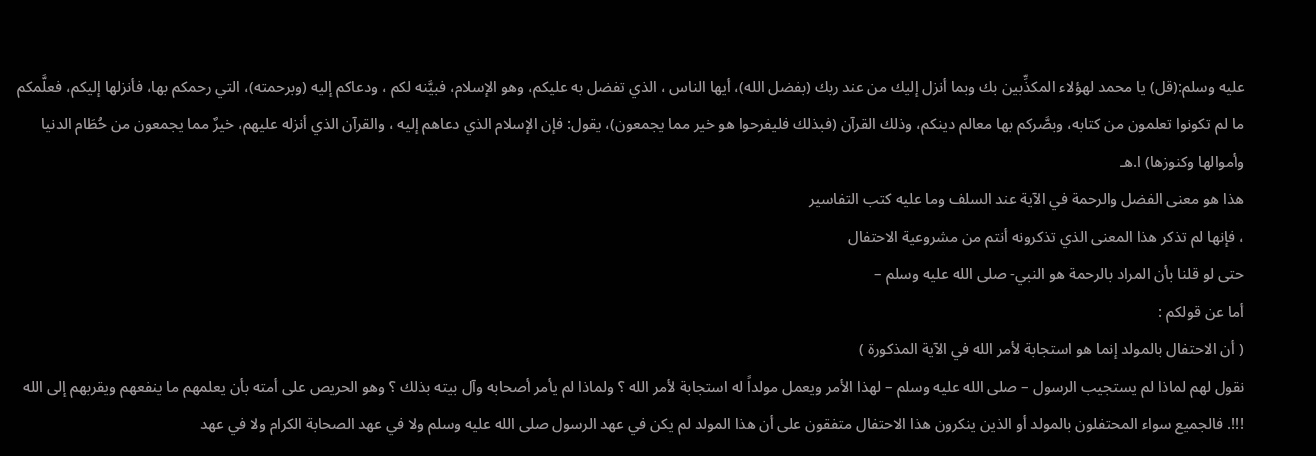عليه وسلم:(قل) يا محمد لهؤلاء المكذِّبين بك وبما أنزل إليك من عند ربك (بفضل الله)، أيها الناس ، الذي تفضل به عليكم، وهو الإسلام، فبيَّنه لكم ، ودعاكم إليه (وبرحمته)، التي رحمكم بها، فأنزلها إليكم، فعلَّمكم ما لم تكونوا تعلمون من كتابه، وبصَّركم بها معالم دينكم، وذلك القرآن (فبذلك فليفرحوا هو خير مما يجمعون)، يقول: فإن الإسلام الذي دعاهم إليه ، والقرآن الذي أنزله عليهم، خيرٌ مما يجمعون من حُطَام الدنيا وأموالها وكنوزها) ا.هـ
هذا هو معنى الفضل والرحمة في الآية عند السلف وما عليه كتب التفاسير
، فإنها لم تذكر هذا المعنى الذي تذكرونه أنتم من مشروعية الاحتفال
حتى لو قلنا بأن المراد بالرحمة هو النبي- صلى الله عليه وسلم –
أما عن قولكم :
( أن الاحتفال بالمولد إنما هو استجابة لأمر الله في الآية المذكورة )
نقول لهم لماذا لم يستجيب الرسول – صلى الله عليه وسلم – لهذا الأمر ويعمل مولداً له استجابة لأمر الله ؟ ولماذا لم يأمر أصحابه وآل بيته بذلك ؟ وهو الحريص على أمته بأن يعلمهم ما ينفعهم ويقربهم إلى الله !!!. فالجميع سواء المحتفلون بالمولد أو الذين ينكرون هذا الاحتفال متفقون على أن هذا المولد لم يكن في عهد الرسول صلى الله عليه وسلم ولا في عهد الصحابة الكرام ولا في عهد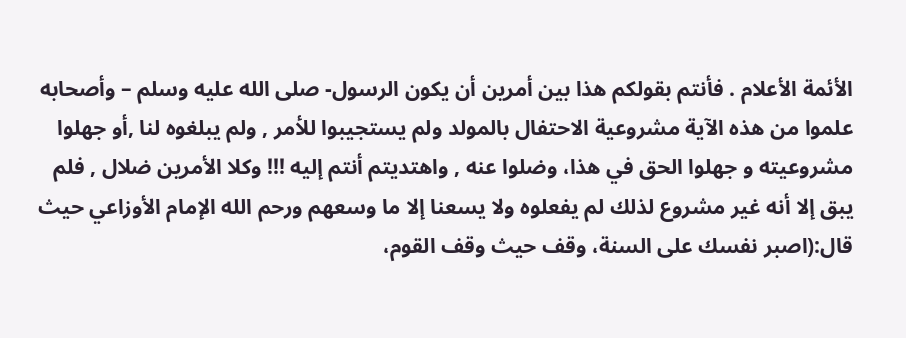الأئمة الأعلام . فأنتم بقولكم هذا بين أمرين أن يكون الرسول- صلى الله عليه وسلم – وأصحابه علموا من هذه الآية مشروعية الاحتفال بالمولد ولم يستجيبوا للأمر , ولم يبلغوه لنا ,أو جهلوا مشروعيته و جهلوا الحق في هذا، وضلوا عنه , واهتديتم أنتم إليه !!! وكلا الأمرين ضلال , فلم يبق إلا أنه غير مشروع لذلك لم يفعلوه ولا يسعنا إلا ما وسعهم ورحم الله الإمام الأوزاعي حيث قال:(اصبر نفسك على السنة، وقف حيث وقف القوم،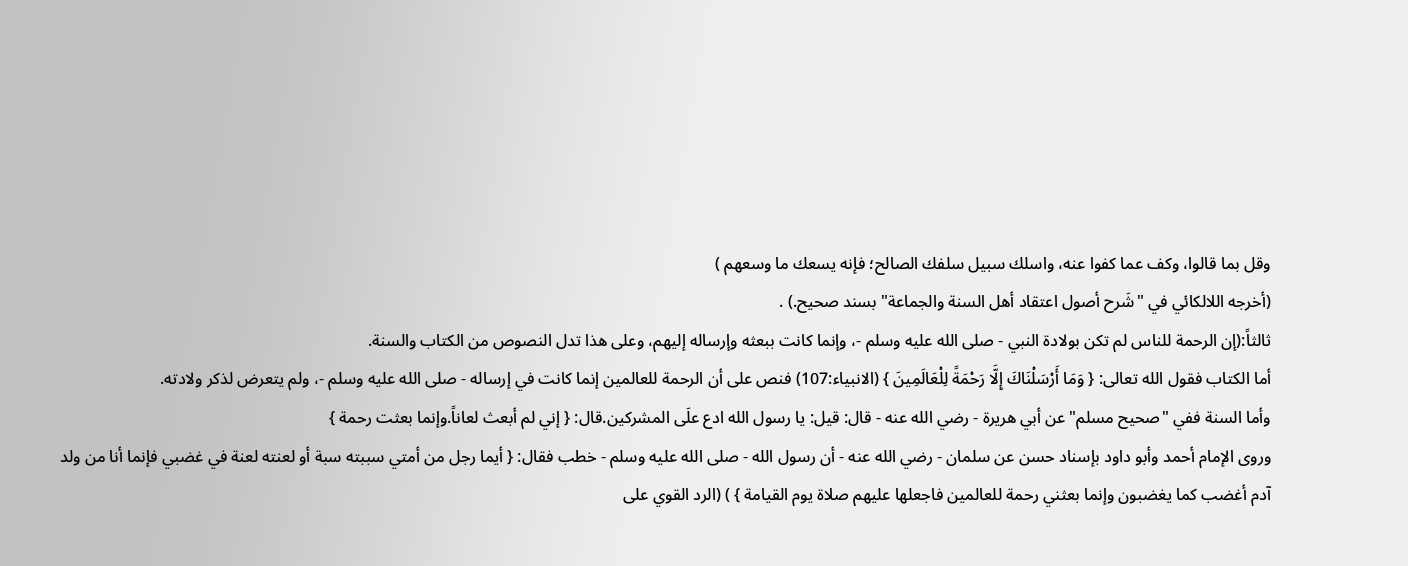وقل بما قالوا، وكف عما كفوا عنه، واسلك سبيل سلفك الصالح؛ فإنه يسعك ما وسعهم )
(أخرجه اللالكائي في "شَرح أصول اعتقاد أهل السنة والجماعة" بسند صحيح.) .
ثالثاً:(إن الرحمة للناس لم تكن بولادة النبي - صلى الله عليه وسلم -، وإنما كانت ببعثه وإرساله إليهم، وعلى هذا تدل النصوص من الكتاب والسنة.
أما الكتاب فقول الله تعالى: { وَمَا أَرْسَلْنَاكَ إِلَّا رَحْمَةً لِلْعَالَمِينَ } (الانبياء:107) فنص على أن الرحمة للعالمين إنما كانت في إرساله - صلى الله عليه وسلم -، ولم يتعرض لذكر ولادته.
وأما السنة ففي "صحيح مسلم" عن أبي هريرة - رضي الله عنه - قال: قيل: يا رسول الله ادع علَى المشركين.قال: { إني لم أبعث لعاناً.وإنما بعثت رحمة }
وروى الإمام أحمد وأبو داود بإسناد حسن عن سلمان - رضي الله عنه - أن رسول الله - صلى الله عليه وسلم - خطب فقال: { أيما رجل من أمتي سببته سبة أو لعنته لعنة في غضبي فإنما أنا من ولد آدم أغضب كما يغضبون وإنما بعثني رحمة للعالمين فاجعلها عليهم صلاة يوم القيامة } ) (الرد القوي على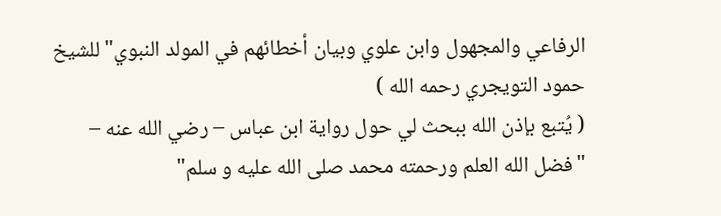الرفاعي والمجهول وابن علوي وبيان أخطائهم في المولد النبوي" للشيخ حمود التويجري رحمه الله )
( يُتبع بإذن الله ببحث لي حول رواية ابن عباس – رضي الله عنه –
"فضل الله العلم ورحمته محمد صلى الله عليه و سلم"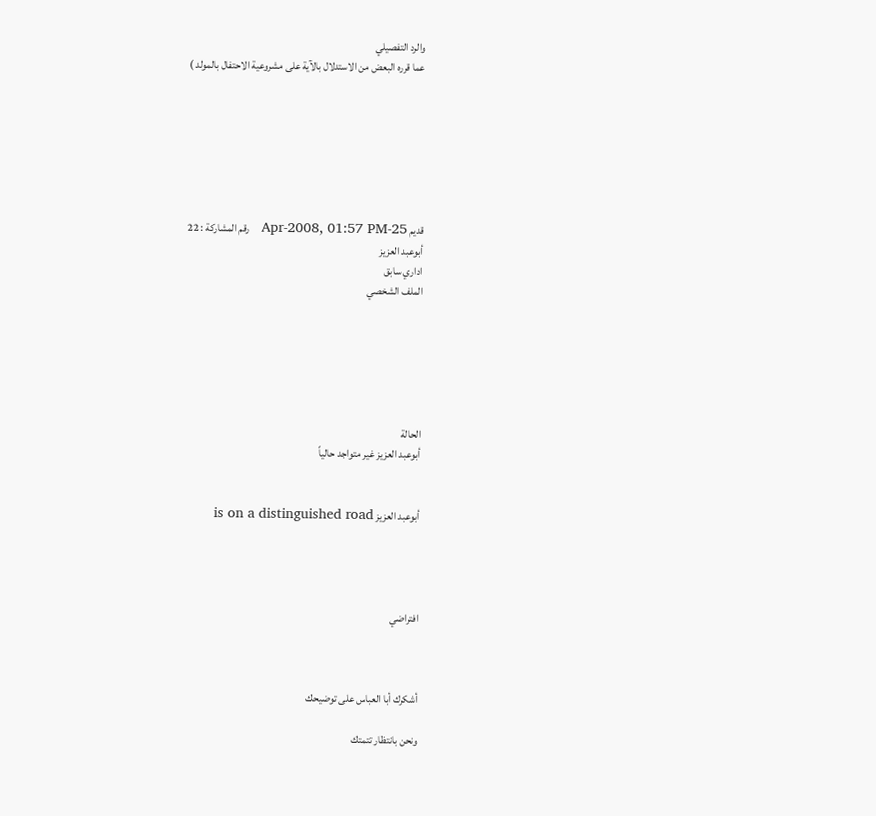والرد التفصيلي
عما قرره البعض من الاستدلال بالآية على مشروعية الاحتفال بالمولد )







قديم 25-Apr-2008, 01:57 PM   رقم المشاركة : 22
أبوعبد العزيز
اداري سابق
الملف الشخصي






الحالة
أبوعبد العزيز غير متواجد حالياً


أبوعبد العزيز is on a distinguished road




افتراضي



أشكرك أبا العباس على توضيحك

ونحن بانتظار تتمتك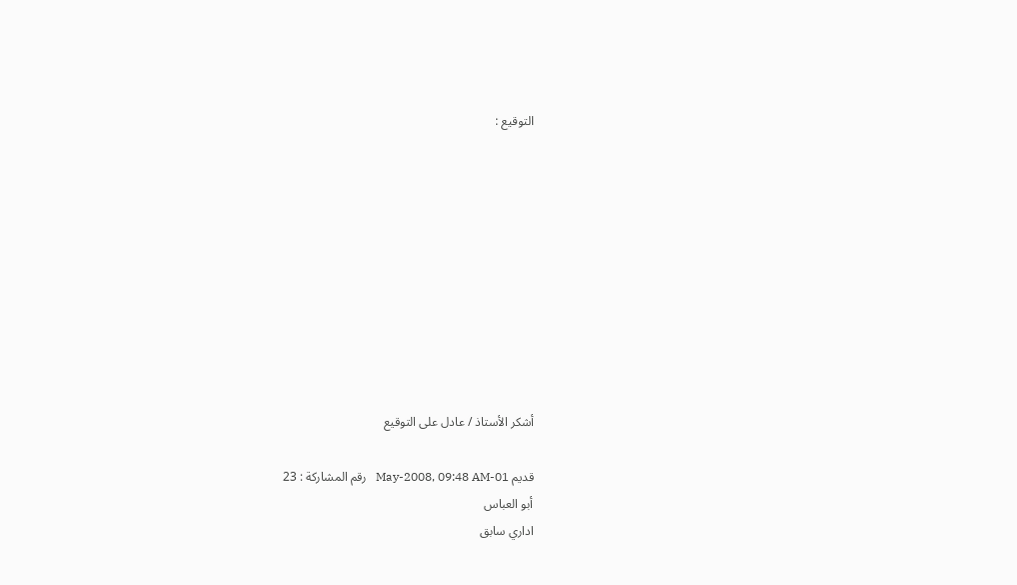التوقيع :










أشكر الأستاذ / عادل على التوقيع

قديم 01-May-2008, 09:48 AM   رقم المشاركة : 23
أبو العباس
اداري سابق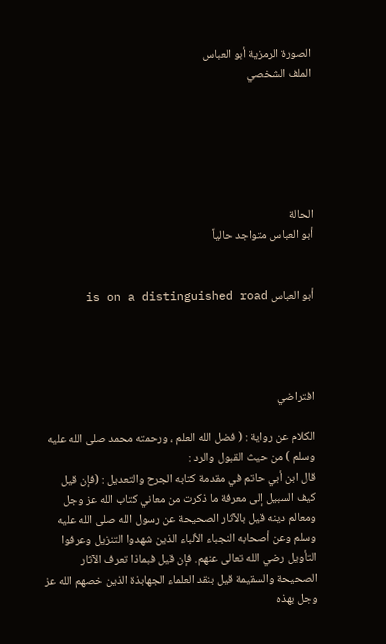الصورة الرمزية أبو العباس
الملف الشخصي






الحالة
أبو العباس متواجد حالياً


أبو العباس is on a distinguished road




افتراضي

الكلام عن رواية : ( فضل الله العلم ، ورحمته محمد صلى الله عليه وسلم ) من حيث القبول والرد :
قال ابن أبي حاتم في مقدمة كتابه الجرح والتعديل : (فإن قيل كيف السبيل إلى معرفة ما ذكرت من معاني كتاب الله عز وجل ومعالم دينه قيل بالآثار الصحيحة عن رسول الله صلى الله عليه وسلم وعن أصحابه النجباء الألباء الذين شهدوا التنزيل وعرفوا التأويل رضي الله تعالى عنهم. فإن قيل فبماذا تعرف الآثار الصحيحة والسقيمة قيل بنقد العلماء الجهابذة الذين خصهم الله عز وجل بهذه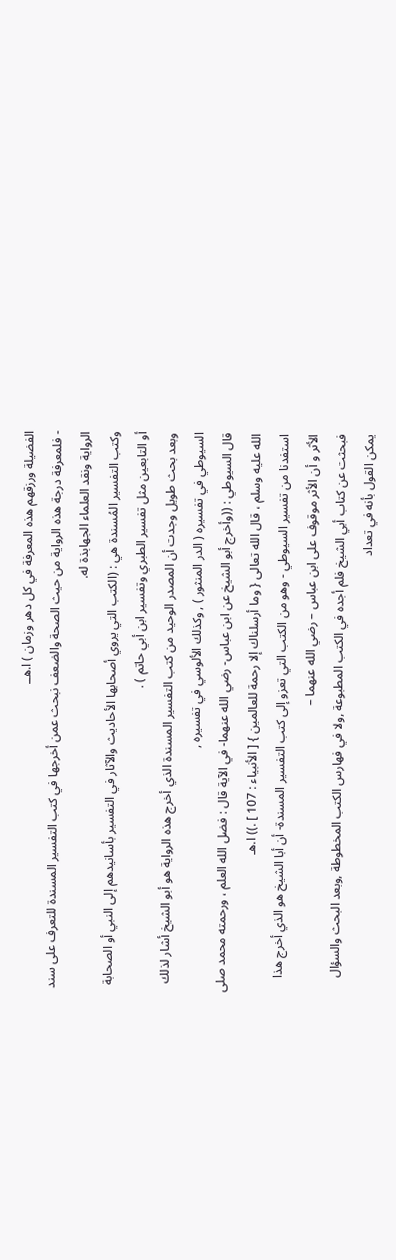الفضيلة ورزقهم هذه المعرفة في كل دهر وزمان ) ا.هــ
- فلمعرفة درجة هذه الرواية من حيث الصحة والضعف نبحث عمن أخرجها في كتب التفسير المسندة للتعرف على سند الرواية ونقد العلماء الجهابذة له.
وكتب التفسير المُسندة هي : (الكتب التي يروي أصحابها الأحاديث والآثار في التفسير بأسانيدهم إلى النبي أو الصحابة أو التابعين مثل تفسير الطبري وتفسير ابن أبي حاتم ) .
وبعد بحث طويل وجدت أن المصدر الوحيد من كتب التفسير المسندة الذي أخرج هذه الرواية هو أبو الشيخ أشار لذلك السيوطي في تفسيره ( الدر المنثور ) , وكذلك الألوسي في تفسيره ,
قال السيوطي : ((وأخرج أبو الشيخ عن ابن عباس- رضي الله عنهما- في الآية قال : فضل الله العلم ، ورحمته محمد صلى الله عليه وسلم ، قال الله تعالى { وما أرسلناك إلا رحمة للعالمين } [ الأنبياء : 107 ] .)) ا.هـ
استفدنا من تفسير السيوطي - وهو من الكتب التي تعزو إلى كتب التفسير المسندة- أن أبا الشيخ هو الذي أخرج هذا الأثر و أن الأثر موقوف على ابن عباس – رضي الله عنهما –
فبحثت عن كتاب أبي الشيخ فلم أجده في الكتب المطبوعة ,ولا في فهارس الكتب المخطوطة ,وبعد البحث والسؤال يمكن القول بأنه في تعداد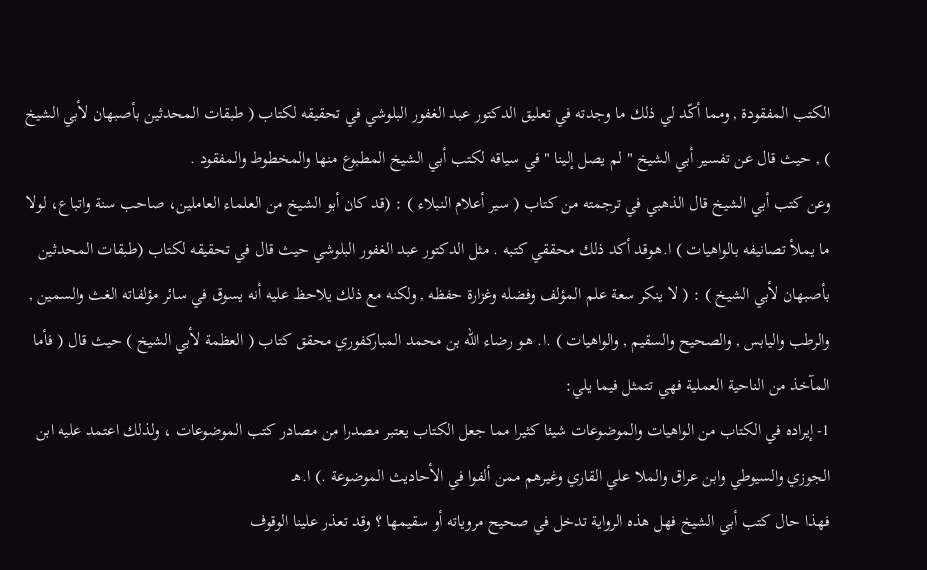الكتب المفقودة , ومما أكّد لي ذلك ما وجدته في تعليق الدكتور عبد الغفور البلوشي في تحقيقه لكتاب ( طبقات المحدثين بأصبهان لأبي الشيخ ) , حيث قال عن تفسير أبي الشيخ " لم يصل إلينا " في سياقه لكتب أبي الشيخ المطبوع منها والمخطوط والمفقود .
وعن كتب أبي الشيخ قال الذهبي في ترجمته من كتاب ( سير أعلام النبلاء ) : (قد كان أبو الشيخ من العلماء العاملين، صاحب سنة واتباع، لولا ما يملأ تصانيفه بالواهيات ) ا.هـوقد أكد ذلك محققي كتبه . مثل الدكتور عبد الغفور البلوشي حيث قال في تحقيقه لكتاب (طبقات المحدثين بأصبهان لأبي الشيخ ) : ( لا ينكر سعة علم المؤلف وفضله وغزارة حفظه , ولكنه مع ذلك يلاحظ عليه أنه يسوق في سائر مؤلفاته الغث والسمين , والرطب واليابس , والصحيح والسقيم , والواهيات ) .ا. هـو رضاء الله بن محمد المباركفوري محقق كتاب ( العظمة لأبي الشيخ ) حيث قال ( فأما المآخذ من الناحية العملية فهي تتمثل فيما يلي:
1- إيراده في الكتاب من الواهيات والموضوعات شيئا كثيرا مما جعل الكتاب يعتبر مصدرا من مصادر كتب الموضوعات ، ولذلك اعتمد عليه ابن الجوزي والسيوطي وابن عراق والملا علي القاري وغيرهم ممن ألفوا في الأحاديث الموضوعة .) ا.هـ
فهذا حال كتب أبي الشيخ فهل هذه الرواية تدخل في صحيح مروياته أو سقيمها ؟ وقد تعذر علينا الوقوف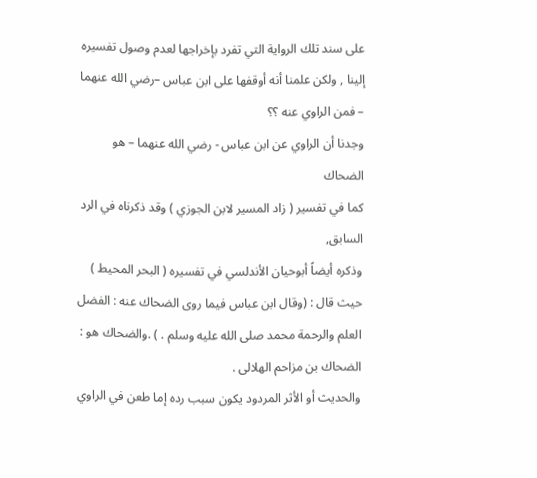على سند تلك الرواية التي تفرد بإخراجها لعدم وصول تفسيره إلينا , ولكن علمنا أنه أوقفها على ابن عباس –رضي الله عنهما – فمن الراوي عنه ؟؟
وجدنا أن الراوي عن ابن عباس - رضي الله عنهما – هو الضحاك
كما في تفسير ( زاد المسير لابن الجوزي ) وقد ذكرناه في الرد السابق,
وذكره أيضاً أبوحيان الأندلسي في تفسيره ( البحر المحيط ) حيث قال : (وقال ابن عباس فيما روى الضحاك عنه : الفضل العلم والرحمة محمد صلى الله عليه وسلم . ) .والضحاك هو : الضحاك بن مزاحم الهلالى .
والحديث أو الأثر المردود يكون سبب رده إما طعن في الراوي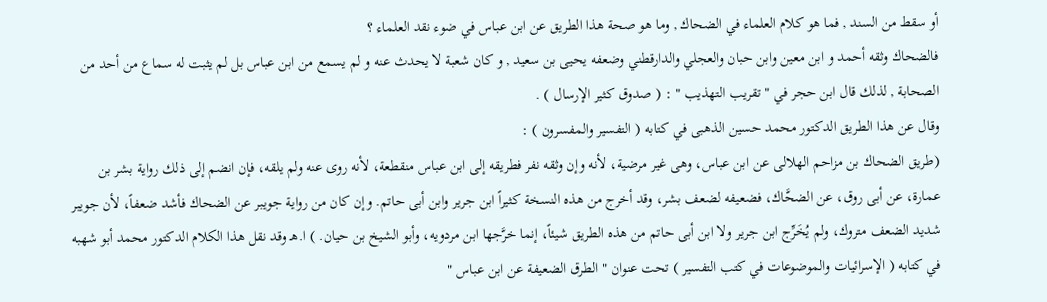أو سقط من السند , فما هو كلام العلماء في الضحاك , وما هو صحة هذا الطريق عن ابن عباس في ضوء نقد العلماء ؟
فالضحاك وثقه أحمد و ابن معين وابن حبان والعجلي والدارقطني وضعفه يحيى بن سعيد , و كان شعبة لا يحدث عنه و لم يسمع من ابن عباس بل لم يثبت له سماع من أحد من الصحابة , لذلك قال ابن حجر في " تقريب التهذيب " : ( صدوق كثير الإرسال ) .
وقال عن هذا الطريق الدكتور محمد حسين الذهبى في كتابه ( التفسير والمفسرون ) :
(طريق الضحاك بن مزاحم الهلالى عن ابن عباس، وهى غير مرضية، لأنه وإن وثقه نفر فطريقه إلى ابن عباس منقطعة، لأنه روى عنه ولم يلقه، فإن انضم إلى ذلك رواية بشر بن عمارة، عن أبى روق، عن الضحَّاك، فضعيفه لضعف بشر، وقد أخرج من هذه النسخة كثيراً ابن جرير وابن أبى حاتم. وإن كان من رواية جويبر عن الضحاك فأشد ضعفاً، لأن جويبر شديد الضعف متروك، ولم يُخَرِّج ابن جرير ولا ابن أبى حاتم من هذه الطريق شيئاً، إنما خرَّجها ابن مردويه، وأبو الشيخ بن حيان. ) ا.هـ وقد نقل هذا الكلام الدكتور محمد أبو شهبه في كتابه ( الإسرائيات والموضوعات في كتب التفسير ) تحت عنوان " الطرق الضعيفة عن ابن عباس "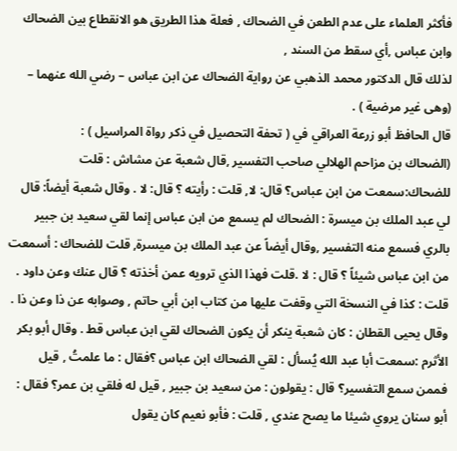فأكثر العلماء على عدم الطعن في الضحاك , فعلة هذا الطريق هو الانقطاع بين الضحاك وابن عباس ,أي سقط من السند ,
لذلك قال الدكتور محمد الذهبي عن رواية الضحاك عن ابن عباس – رضي الله عنهما – (وهى غير مرضية ) .
قال الحافظ أبو زرعة العراقي في ( تحفة التحصيل في ذكر رواة المراسيل ) :
(الضحاك بن مزاحم الهلالي صاحب التفسير ,قال شعبة عن مشاش : قلت للضحاك:سمعت من ابن عباس؟ قال: لا, قلت : رأيته ؟ قال: لا . وقال شعبة أيضاً: قال لي عبد الملك بن ميسرة : الضحاك لم يسمع من ابن عباس إنما لقي سعيد بن جبير بالري فسمع منه التفسير ,وقال أيضاً عن عبد الملك بن ميسرة, قلت للضحاك : أسمعت من ابن عباس شيئاً ؟ قال : لا .قلت فهذا الذي ترويه عمن أخذته ؟ قال عنك وعن داود .
قلت : كذا في النسخة التي وقفت عليها من كتاب ابن أبي حاتم , وصوابه عن ذا وعن ذا . وقال يحيى القطان : كان شعبة ينكر أن يكون الضحاك لقي ابن عباس قط . وقال أبو بكر الأثرم :سمعت أبا عبد الله يُسأل : لقي الضحاك ابن عباس ؟فقال : ما علمتُ , قيل فممن سمع التفسير؟ قال : يقولون : من سعيد بن جبير , قيل له فلقي بن عمر؟ فقال : أبو سنان يروي شيئا ما يصح عندي , قلت : فأبو نعيم كان يقول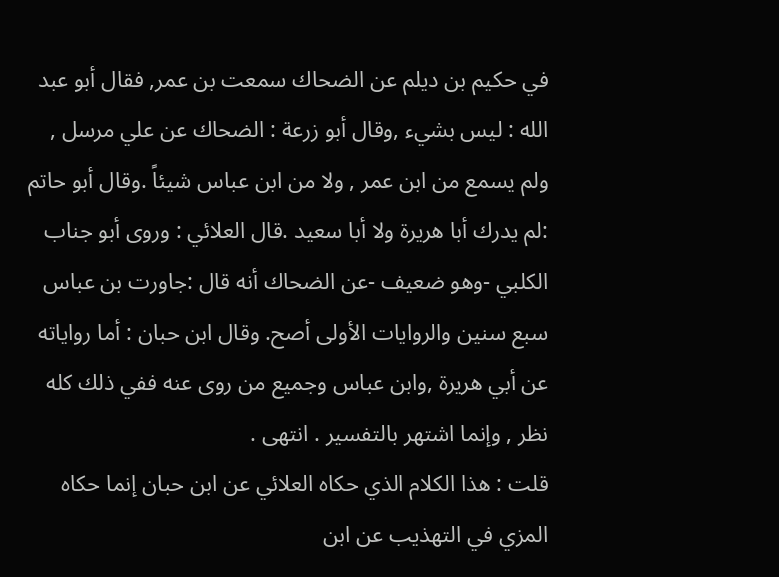في حكيم بن ديلم عن الضحاك سمعت بن عمر, فقال أبو عبد الله : ليس بشيء ,وقال أبو زرعة : الضحاك عن علي مرسل , ولم يسمع من ابن عمر , ولا من ابن عباس شيئاً .وقال أبو حاتم :لم يدرك أبا هريرة ولا أبا سعيد .قال العلائي : وروى أبو جناب الكلبي -وهو ضعيف -عن الضحاك أنه قال :جاورت بن عباس سبع سنين والروايات الأولى أصح. وقال ابن حبان : أما رواياته عن أبي هريرة ,وابن عباس وجميع من روى عنه ففي ذلك كله نظر , وإنما اشتهر بالتفسير . انتهى .
قلت : هذا الكلام الذي حكاه العلائي عن ابن حبان إنما حكاه المزي في التهذيب عن ابن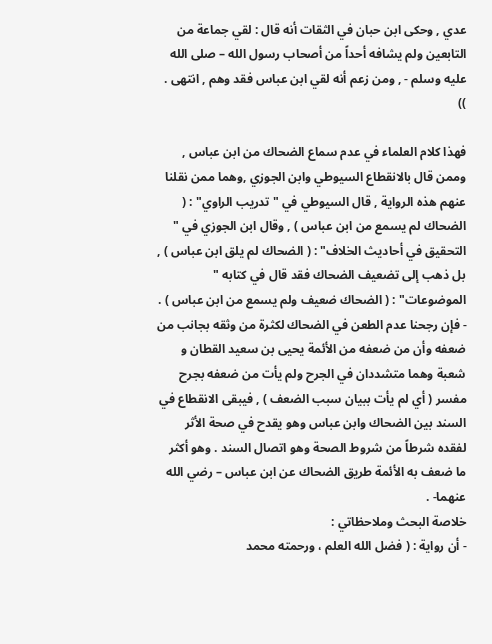عدي , وحكى ابن حبان في الثقات أنه قال : لقي جماعة من التابعين ولم يشافه أحداً من أصحاب رسول الله – صلى الله عليه وسلم - , ومن زعم أنه لقي ابن عباس فقد وهم , انتهى . ))

فهذا كلام العلماء في عدم سماع الضحاك من ابن عباس , وممن قال بالانقطاع السيوطي وابن الجوزي ,وهما ممن نقلنا عنهم هذه الرواية , قال السيوطي في " تدريب الراوي" : ( الضحاك لم يسمع من ابن عباس ) , وقال ابن الجوزي في " التحقيق في أحاديث الخلاف" : ( الضحاك لم يلق ابن عباس ) , بل ذهب إلى تضعيف الضحاك فقد قال في كتابه " الموضوعات" : ( الضحاك ضعيف ولم يسمع من ابن عباس ) .
- فإن رجحنا عدم الطعن في الضحاك لكثرة من وثقه بجانب من ضعفه وأن من ضعفه من الأئمة يحيى بن سعيد القطان و شعبة وهما متشددان في الجرح ولم يأت من ضعفه بجرح مفسر ( أي لم يأت ببيان سبب الضعف ) , فيبقى الانقطاع في السند بين الضحاك وابن عباس وهو يقدح في صحة الأثر لفقده شرطاً من شروط الصحة وهو اتصال السند . وهو أكثر ما ضعف به الأئمة طريق الضحاك عن ابن عباس – رضي الله عنهما- .
خلاصة البحث وملاحظاتي :
- أن رواية : ( فضل الله العلم ، ورحمته محمد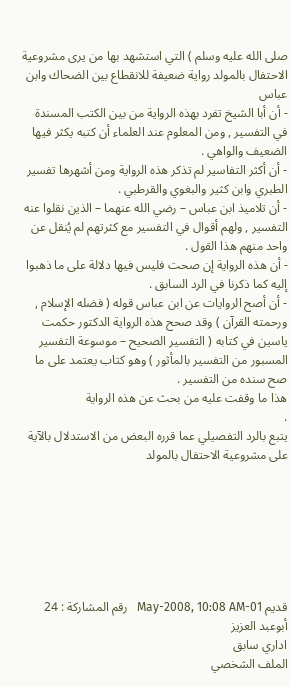صلى الله عليه وسلم ) التي استشهد بها من يرى مشروعية الاحتفال بالمولد رواية ضعيفة للانقطاع بين الضحاك وابن عباس
- أن أبا الشيخ تفرد بهذه الرواية من بين الكتب المسندة في التفسير , ومن المعلوم عند العلماء أن كتبه يكثر فيها الضعيف والواهي .
- أن أكثر التفاسير لم تذكر هذه الرواية ومن أشهرها تفسير الطبري وابن كثير والبغوي والقرطبي .
- أن تلاميذ ابن عباس – رضي الله عنهما – الذين نقلوا عنه التفسير , ولهم أقوال في التفسير مع كثرتهم لم يُنقل عن واحد منهم هذا القول .
- أن هذه الرواية إن صحت فليس فيها دلالة على ما ذهبوا إليه كما ذكرنا في الرد السابق .
- أن أصح الروايات عن ابن عباس قوله ( فضله الإسلام , ورحمته القرآن ) وقد صحح هذه الرواية الدكتور حكمت ياسين في كتابه ( التفسير الصحيح – موسوعة التفسير المسبور من التفسير بالمأثور ) وهو كتاب يعتمد على ما صح سنده من التفسير .
هذا ما وقفت عليه من بحث عن هذه الرواية
.
يتبع بالرد التفصيلي عما قرره البعض من الاستدلال بالآية على مشروعية الاحتفال بالمولد







قديم 01-May-2008, 10:08 AM   رقم المشاركة : 24
أبوعبد العزيز
اداري سابق
الملف الشخصي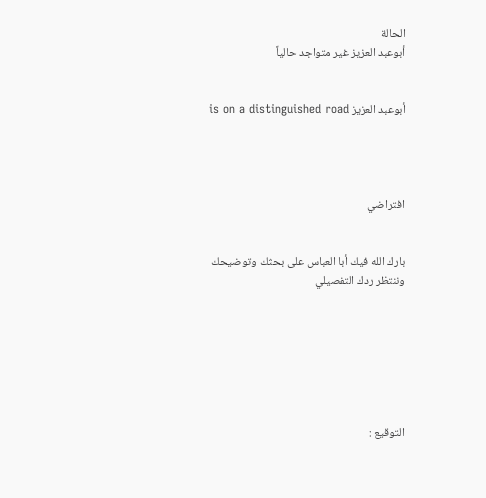الحالة
أبوعبد العزيز غير متواجد حالياً


أبوعبد العزيز is on a distinguished road




افتراضي


بارك الله فيك أبا العباس على بحثك وتوضيحك
وننتظر ردك التفصيلي







التوقيع :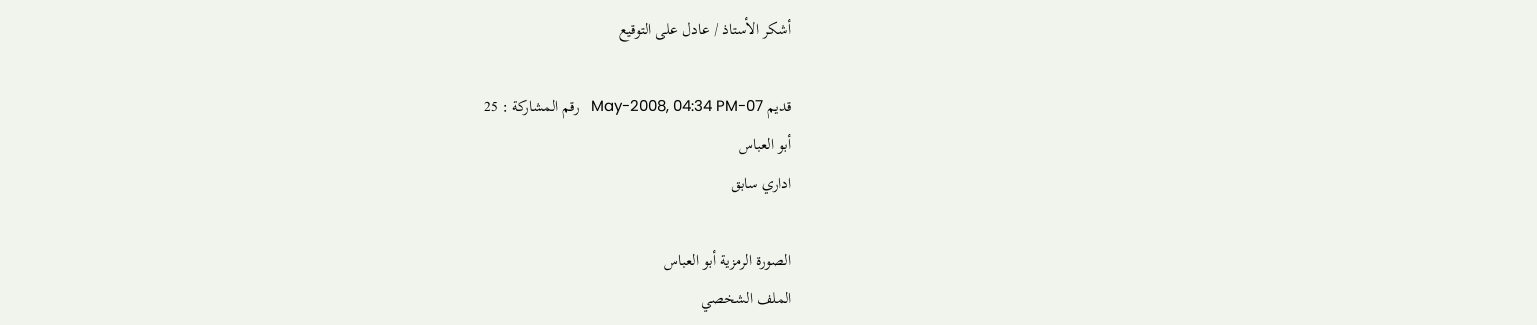أشكر الأستاذ / عادل على التوقيع

قديم 07-May-2008, 04:34 PM   رقم المشاركة : 25
أبو العباس
اداري سابق

الصورة الرمزية أبو العباس
الملف الشخصي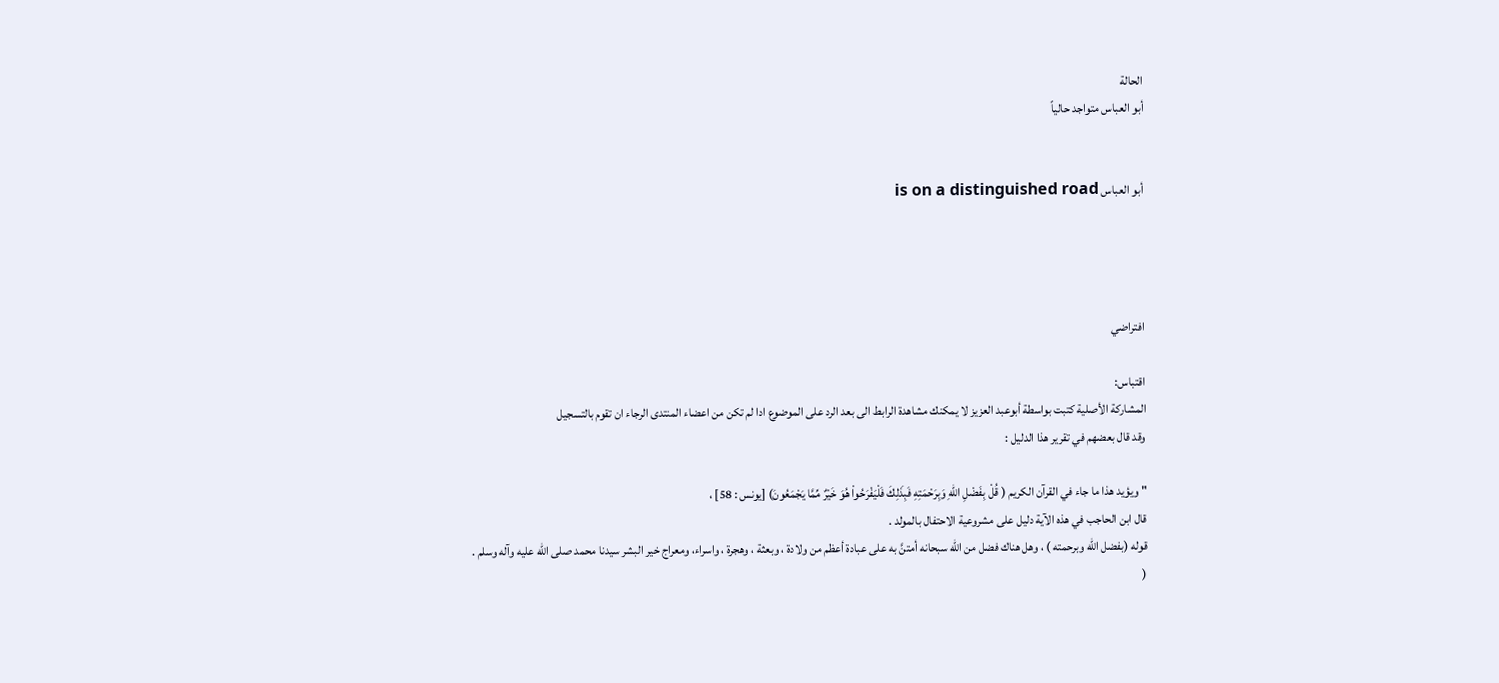الحالة
أبو العباس متواجد حالياً


أبو العباس is on a distinguished road




افتراضي

اقتباس:
المشاركة الأصلية كتبت بواسطة أبوعبد العزيز لا يمكنك مشاهدة الرابط الى بعد الرد على الموضوع ادا لم تكن من اعضاء المنتدى الرجاء ان تقوم بالتسجيل
وقد قال بعضهم في تقرير هذا الدليل :

" ويؤيد هذا ما جاء في القرآن الكريم ( قُلْ بِفَضْلِ اللّهِ وَبِرَحْمَتِهِ فَبِذَلِكَ فَلْيَفْرَحُواْ هُوَ خَيْرٌ مِّمَّا يَجْمَعُونَ) [يونس : 58] ،
قال ابن الحاجب في هذه الآية دليل على مشروعية الاحتفال بالمولد .
قوله (بفضل الله وبرحمته ) ، وهل هناك فضل من الله سبحانه أمتنَّ به على عبادة أعظم من ولادة ، وبعثة ، وهجرة ، واسراء، ومعراج خير البشر سيدنا محمد صلى الله عليه وآله وسلم .
(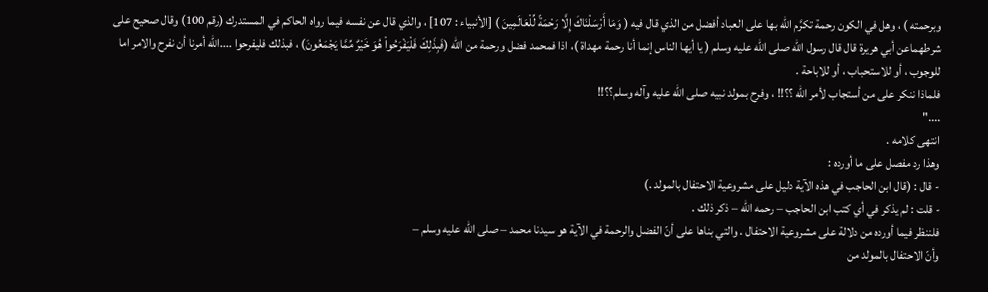وبرحمته ) ، وهل في الكون رحمة تكرَّم الله بها على العباد أفضل من الذي قال فيه ( وَمَا أَرْسَلْنَاكَ إِلَّا رَحْمَةً لِّلْعَالَمِينَ ) [الأنبياء : 107] ، والذي قال عن نفسه فيما رواه الحاكم في المستدرك (رقم 100) وقال صحيح على شرطهماعن أبي هريرة قال قال رسول الله صلى الله عليه وسلم ( يا أيها الناس إنما أنا رحمة مهداة )، اذا فمحمد فضل ورحمة من الله (فَبِذَلِكَ فَلْيَفْرَحُواْ هُوَ خَيْرٌ مِّمَّا يَجْمَعُونَ) ، فبذلك فليفرحوا ....الله أمرنا أن نفرح والامر اما للوجوب ، أو للاستحباب ، أو للاباحة .
فلماذا ننكر على من أستجاب لأمر الله ؟؟!! ، وفرح بمولد نبيه صلى الله عليه وآله وسلم؟؟!!
...."
انتهى كلامه .
وهذا رد مفصل على ما أورده :
- قال : (قال ابن الحاجب في هذه الآية دليل على مشروعية الاحتفال بالمولد .)
- قلت : لم يذكر في أي كتب ابن الحاجب – رحمه الله – ذكر ذلك .
فلننظر فيما أورده من دلالة على مشروعية الاحتفال . والتي بناها على أنّ الفضل والرحمة في الآية هو سيدنا محمد – صلى الله عليه وسلم –
وأنّ الاحتفال بالمولد من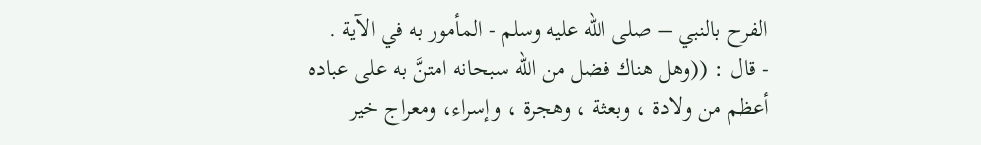الفرح بالنبي – صلى الله عليه وسلم - المأمور به في الآية .
- قال : ((وهل هناك فضل من الله سبحانه امتنَّ به على عباده أعظم من ولادة ، وبعثة ، وهجرة ، وإسراء، ومعراج خير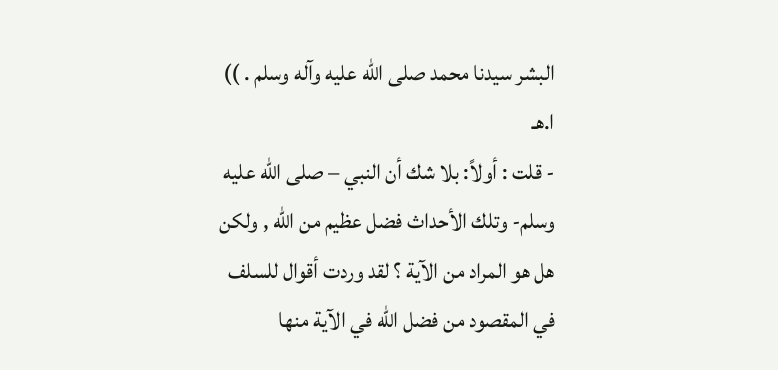البشر سيدنا محمد صلى الله عليه وآله وسلم . )) ا.هـ
- قلت : أولاً: بلا شك أن النبي – صلى الله عليه وسلم- وتلك الأحداث فضل عظيم من الله , ولكن هل هو المراد من الآية ؟ لقد وردت أقوال للسلف في المقصود من فضل الله في الآية منها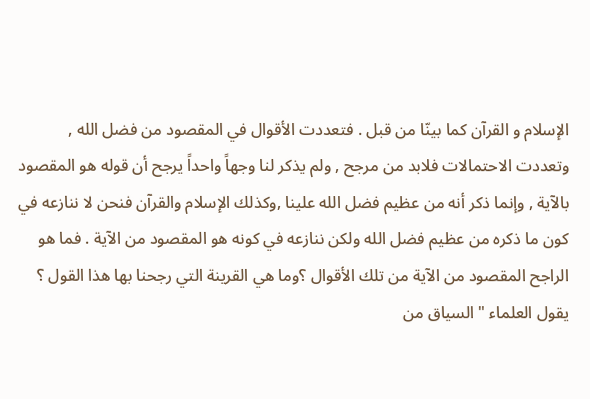الإسلام و القرآن كما بينّا من قبل . فتعددت الأقوال في المقصود من فضل الله , وتعددت الاحتمالات فلابد من مرجح , ولم يذكر لنا وجهاً واحداً يرجح أن قوله هو المقصود بالآية , وإنما ذكر أنه من عظيم فضل الله علينا ,وكذلك الإسلام والقرآن فنحن لا ننازعه في كون ما ذكره من عظيم فضل الله ولكن ننازعه في كونه هو المقصود من الآية . فما هو الراجح المقصود من الآية من تلك الأقوال ؟وما هي القرينة التي رجحنا بها هذا القول ؟
يقول العلماء " السياق من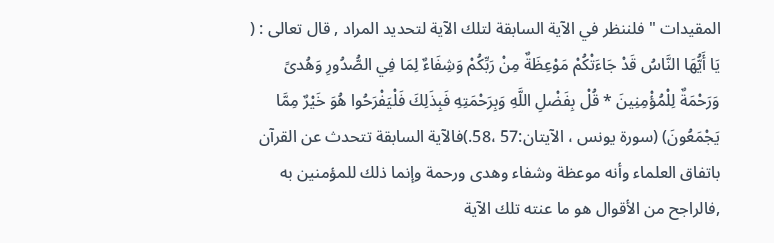المقيدات " فلننظر في الآية السابقة لتلك الآية لتحديد المراد , قال تعالى : ( يَا أَيُّهَا النَّاسُ قَدْ جَاءَتْكُمْ مَوْعِظَةٌ مِنْ رَبِّكُمْ وَشِفَاءٌ لِمَا فِي الصُّدُورِ وَهُدىً وَرَحْمَةٌ لِلْمُؤْمِنِينَ * قُلْ بِفَضْلِ اللَّهِ وَبِرَحْمَتِهِ فَبِذَلِكَ فَلْيَفْرَحُوا هُوَ خَيْرٌ مِمَّا يَجْمَعُونَ) (سورة يونس ، الآيتان:57 ،58.)فالآية السابقة تتحدث عن القرآن باتفاق العلماء وأنه موعظة وشفاء وهدى ورحمة وإنما ذلك للمؤمنين به ,فالراجح من الأقوال هو ما عنته تلك الآية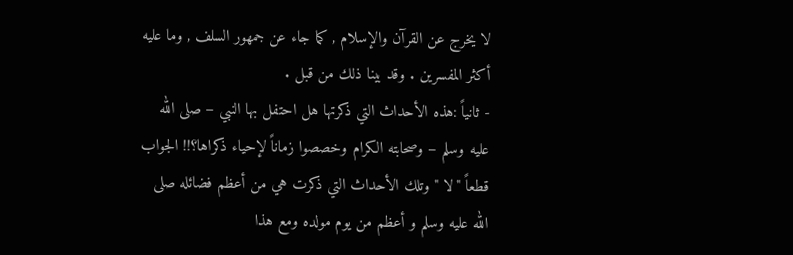لا يخرج عن القرآن والإسلام , كما جاء عن جمهور السلف , وما عليه أكثر المفسرين . وقد بينا ذلك من قبل .
- ثانياً :هذه الأحداث التي ذكرتها هل احتفل بها النبي – صلى الله عليه وسلم – وصحابته الكرام وخصصوا زماناً لإحياء ذكراها؟!! الجواب قطعاً "لا " وتلك الأحداث التي ذكرت هي من أعظم فضائله صلى الله عليه وسلم و أعظم من يوم مولده ومع هذا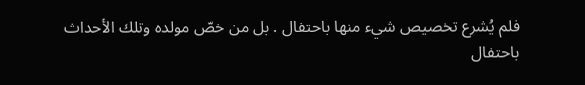فلم يُشرع تخصيص شيء منها باحتفال . بل من خصّ مولده وتلك الأحداث باحتفال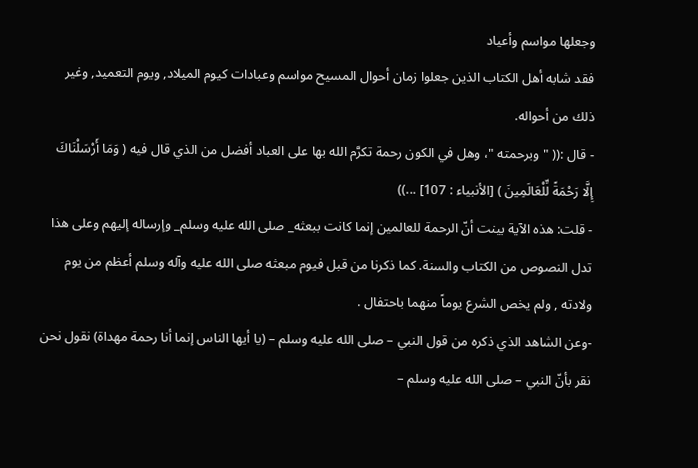وجعلها مواسم وأعياد
فقد شابه أهل الكتاب الذين جعلوا زمان أحوال المسيح مواسم وعبادات كيوم الميلاد, ويوم التعميد, وغير ذلك من أحواله.
- قال :(( "وبرحمته "، وهل في الكون رحمة تكرَّم الله بها على العباد أفضل من الذي قال فيه ( وَمَا أَرْسَلْنَاكَ إِلَّا رَحْمَةً لِّلْعَالَمِينَ ) [الأنبياء : 107] ...))
- قلت: هذه الآية بينت أنّ الرحمة للعالمين إنما كانت ببعثه_ صلى الله عليه وسلم_ وإرساله إليهم وعلى هذا تدل النصوص من الكتاب والسنة. كما ذكرنا من قبل فيوم مبعثه صلى الله عليه وآله وسلم أعظم من يوم ولادته , ولم يخص الشرع يوماً منهما باحتفال .
-وعن الشاهد الذي ذكره من قول النبي – صلى الله عليه وسلم – (يا أيها الناس إنما أنا رحمة مهداة) نقول نحن نقر بأنّ النبي – صلى الله عليه وسلم –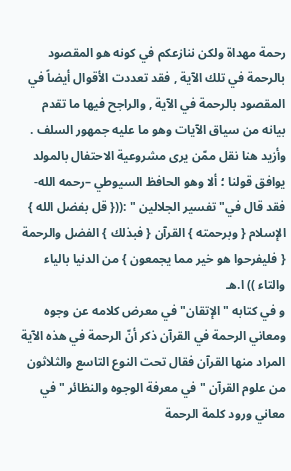رحمة مهداة ولكن ننازعكم في كونه هو المقصود بالرحمة في تلك الآية , فقد تعددت الأقوال أيضاً في المقصود بالرحمة في الآية , والراجح فيها ما تقدم بيانه من سياق الآيات وهو ما عليه جمهور السلف .
وأزيد هنا نقل ممّن يرى مشروعية الاحتفال بالمولد يوافق قولنا ؛ ألا وهو الحافظ السيوطي –رحمه الله- فقد قال في" تفسير الجلالين " :(({ قل بفضل الله } الإسلام { وبرحمته } القرآن { فبذلك } الفضل والرحمة { فليفرحوا هو خير مما يجمعون } من الدنيا بالياء والتاء )) ا.هـ
و في كتابه "الإتقان" في معرض كلامه عن وجوه ومعاني الرحمة في القرآن ذكر أنّ الرحمة في هذه الآية المراد منها القرآن فقال تحت النوع التاسع والثلاثون من علوم القرآن " في معرفة الوجوه والنظائر " في معاني ورود كلمة الرحمة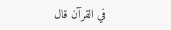في القرآن قال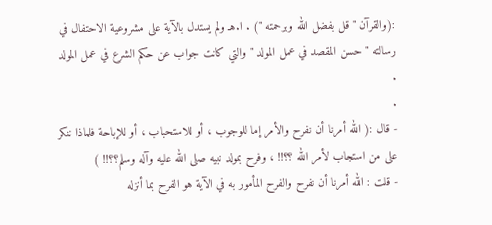:(والقرآن "قل بفضل الله وبرحمته ") . ا.هـ ولم يستدل بالآية على مشروعية الاحتفال في رسالته " حسن المقصد في عمل المولد " والتي كانت جواب عن حكم الشرع في عمل المولد .
.
- قال :( الله أمرنا أن نفرح والأمر إما للوجوب ، أو للاستحباب ، أو للإباحة فلماذا ننكر على من استجاب لأمر الله ؟؟!! ، وفرح بمولد نبيه صلى الله عليه وآله وسلم؟؟!! )
- قلت : الله أمرنا أن نفرح والفرح المأمور به في الآية هو الفرح بما أنزله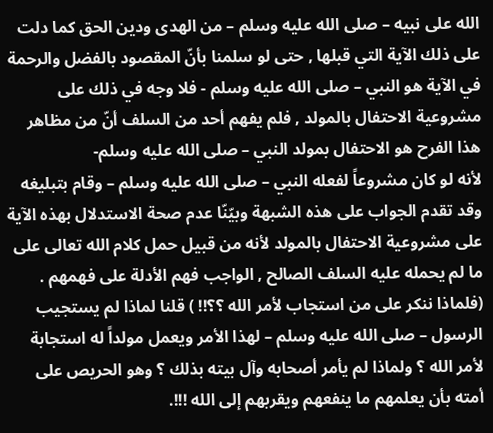الله على نبيه – صلى الله عليه وسلم – من الهدى ودين الحق كما دلت على ذلك الآية التي قبلها , حتى لو سلمنا بأنّ المقصود بالفضل والرحمة في الآية هو النبي – صلى الله عليه وسلم - فلا وجه في ذلك على مشروعية الاحتفال بالمولد , فلم يفهم أحد من السلف أنّ من مظاهر هذا الفرح هو الاحتفال بمولد النبي – صلى الله عليه وسلم-
لأنه لو كان مشروعاً لفعله النبي – صلى الله عليه وسلم – وقام بتبليغه
وقد تقدم الجواب على هذه الشبهة وبيّنّا عدم صحة الاستدلال بهذه الآية على مشروعية الاحتفال بالمولد لأنه من قبيل حمل كلام الله تعالى على ما لم يحمله عليه السلف الصالح , الواجب فهم الأدلة على فهمهم .
(فلماذا ننكر على من استجاب لأمر الله ؟؟!! ) قلنا لماذا لم يستجيب الرسول – صلى الله عليه وسلم – لهذا الأمر ويعمل مولداً له استجابة لأمر الله ؟ ولماذا لم يأمر أصحابه وآل بيته بذلك ؟ وهو الحريص على أمته بأن يعلمهم ما ينفعهم ويقربهم إلى الله !!!.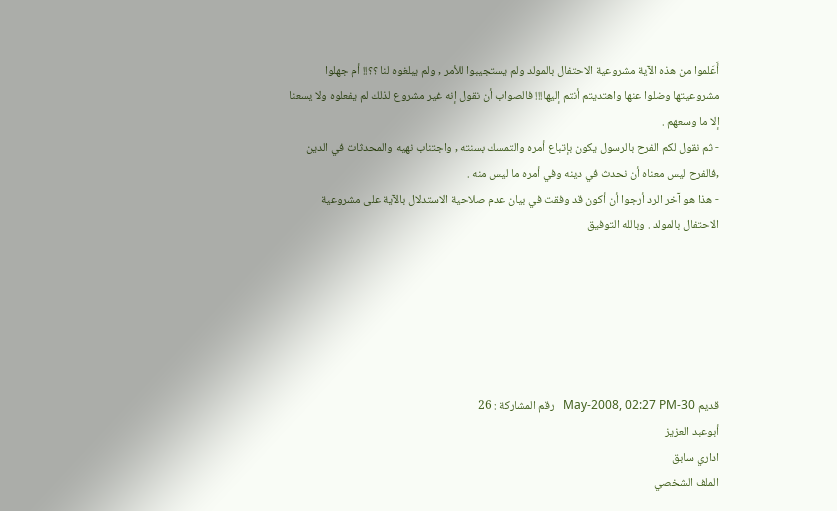أَعَلموا من هذه الآية مشروعية الاحتفال بالمولد ولم يستجيبوا للأمر , ولم يبلغوه لنا ؟؟!! أم جهلوا مشروعيتها وضلوا عنها واهتديتم أنتم إليها!!! فالصواب أن نقول إنه غير مشروع لذلك لم يفعلوه ولا يسعنا إلا ما وسعهم .
- ثم نقول لكم الفرح بالرسول يكون بإتباع أمره والتمسك بسنته , واجتناب نهيه والمحدثات في الدين ,فالفرح ليس معناه أن نحدث في دينه وفي أمره ما ليس منه .
- هذا هو آخر الرد أرجوا أن أكون قد وفقت في بيان عدم صلاحية الاستدلال بالآية على مشروعية الاحتفال بالمولد . وبالله التوفيق






قديم 30-May-2008, 02:27 PM   رقم المشاركة : 26
أبوعبد العزيز
اداري سابق
الملف الشخصي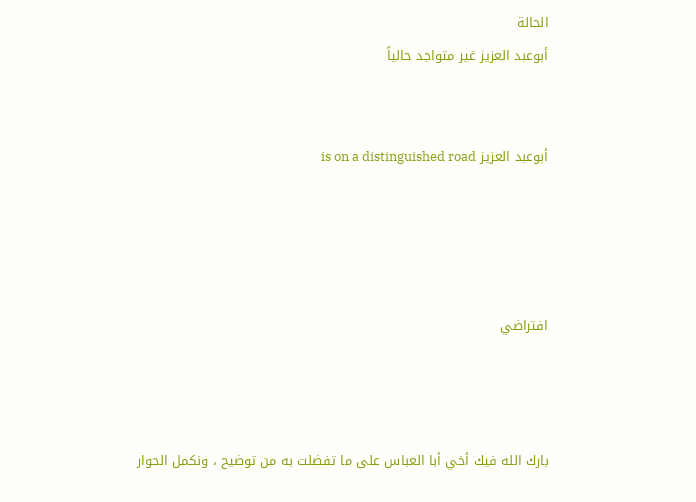الحالة
أبوعبد العزيز غير متواجد حالياً


أبوعبد العزيز is on a distinguished road




افتراضي



بارك الله فيك أخي أبا العباس على ما تفضلت به من توضيح ، ونكمل الحوار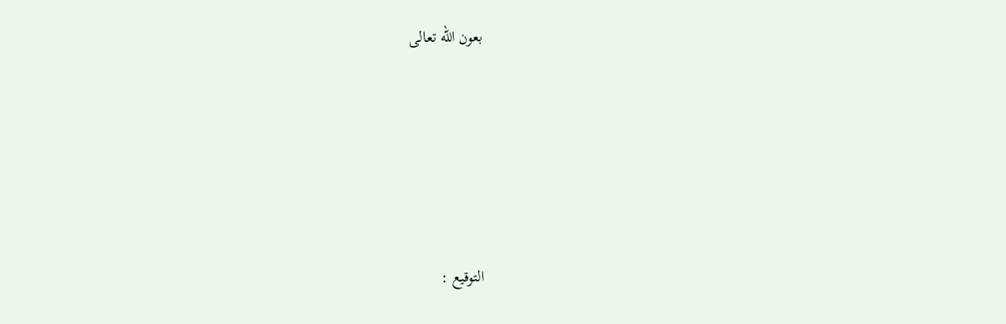بعون الله تعالى







التوقيع :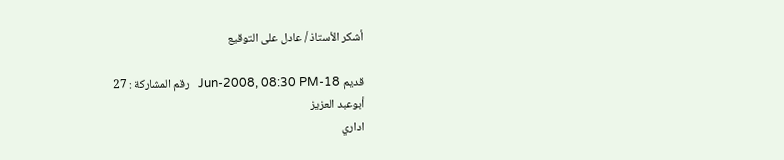أشكر الأستاذ / عادل على التوقيع

قديم 18-Jun-2008, 08:30 PM   رقم المشاركة : 27
أبوعبد العزيز
اداري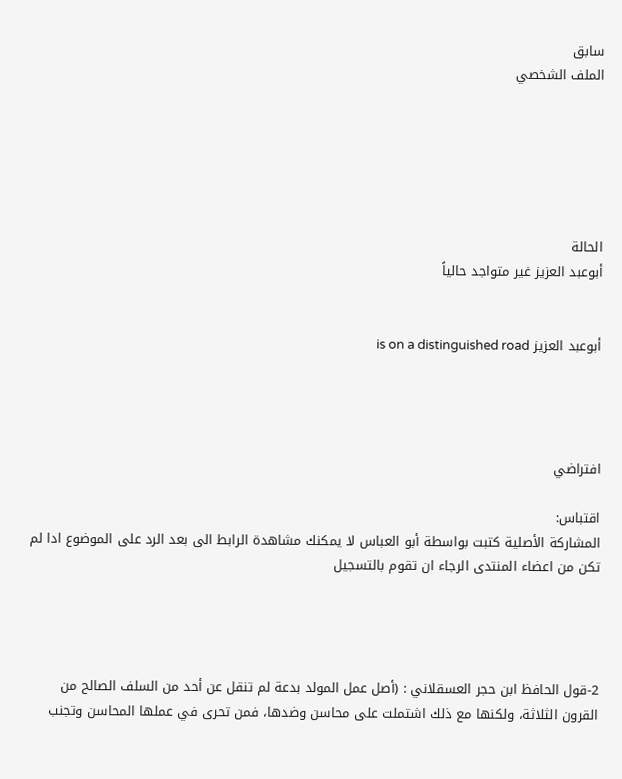سابق
الملف الشخصي






الحالة
أبوعبد العزيز غير متواجد حالياً


أبوعبد العزيز is on a distinguished road




افتراضي

اقتباس:
المشاركة الأصلية كتبت بواسطة أبو العباس لا يمكنك مشاهدة الرابط الى بعد الرد على الموضوع ادا لم تكن من اعضاء المنتدى الرجاء ان تقوم بالتسجيل




2-قول الحافظ ابن حجر العسقلاني : (أصل عمل المولد بدعة لم تنقل عن أحد من السلف الصالح من القرون الثلاثة، ولكنها مع ذلك اشتملت على محاسن وضدها، فمن تحرى في عملها المحاسن وتجنب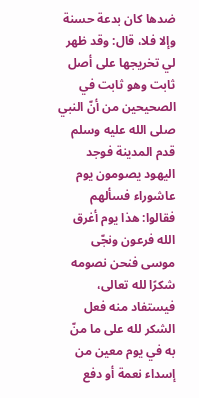ضدها كان بدعة حسنة وإلا فلا، قال: وقد ظهر لي تخريجها على أصل ثابت وهو ثابت في الصحيحين من أنّ النبي صلى الله عليه وسلم قدم المدينة فوجد اليهود يصومون يوم عاشوراء فسألهم فقالوا: هذا يوم أغرق الله فرعون ونجّى موسى فنحن نصومه شكرًا لله تعالى، فيستفاد منه فعل الشكر لله على ما منّ به في يوم معين من إسداء نعمة أو دفع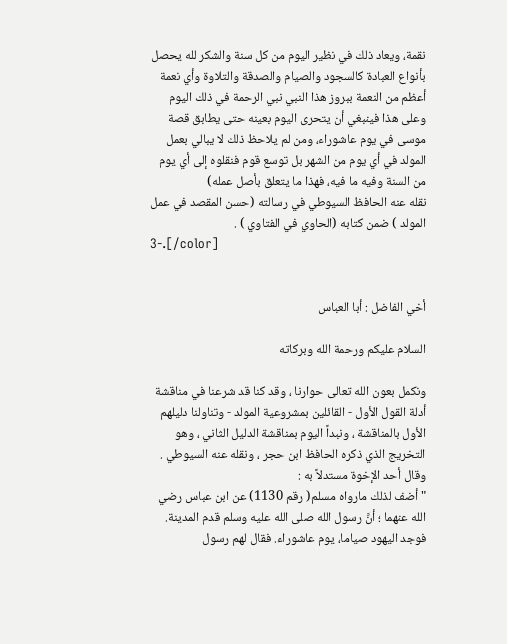نقمة، ويعاد ذلك في نظير اليوم من كل سنة والشكر لله يحصل بأنواع العبادة كالسجود والصيام والصدقة والتلاوة وأي نعمة أعظم من النعمة ببروز هذا النبي نبي الرحمة في ذلك اليوم وعلى هذا فينبغي أن يتحرى اليوم بعينه حتى يطابق قصة موسى في يوم عاشوراء، ومن لم يلاحظ ذلك لا يبالي بعمل المولد في أي يوم من الشهر بل توسع قوم فنقلوه إلى أي يوم من السنة وفيه ما فيه، فهذا ما يتعلق بأصل عمله)
نقله عنه الحافظ السيوطي في رسالته (حسن المقصد في عمل المولد ) ضمن كتابه (الحاوي في الفتاوي ) .
3-.[/color]


أخي الفاضل : أبا العباس

السلام عليكم ورحمة الله وبركاته

ونكمل بعون الله تعالى حوارنا ، وقد كنا قد شرعنا في مناقشة أدلة القول الأول - القائلين بمشروعية المولد - وتناولنا دليلهم الأول بالمناقشة ، ونبداً اليوم بمناقشة الدليل الثاني ، وهو التخريج الذي ذكره الحافظ ابن حجر ، ونقله عنه السيوطي .
وقال أحد الإخوة مستدلاً به :
" أضف لذلك مارواه مسلم( رقم 1130) عن ابن عباس رضي الله عنهما ؛ أنَّ رسول الله صلى الله عليه وسلم قدم المدينة. فوجد اليهود صياما، يوم عاشوراء. فقال لهم رسول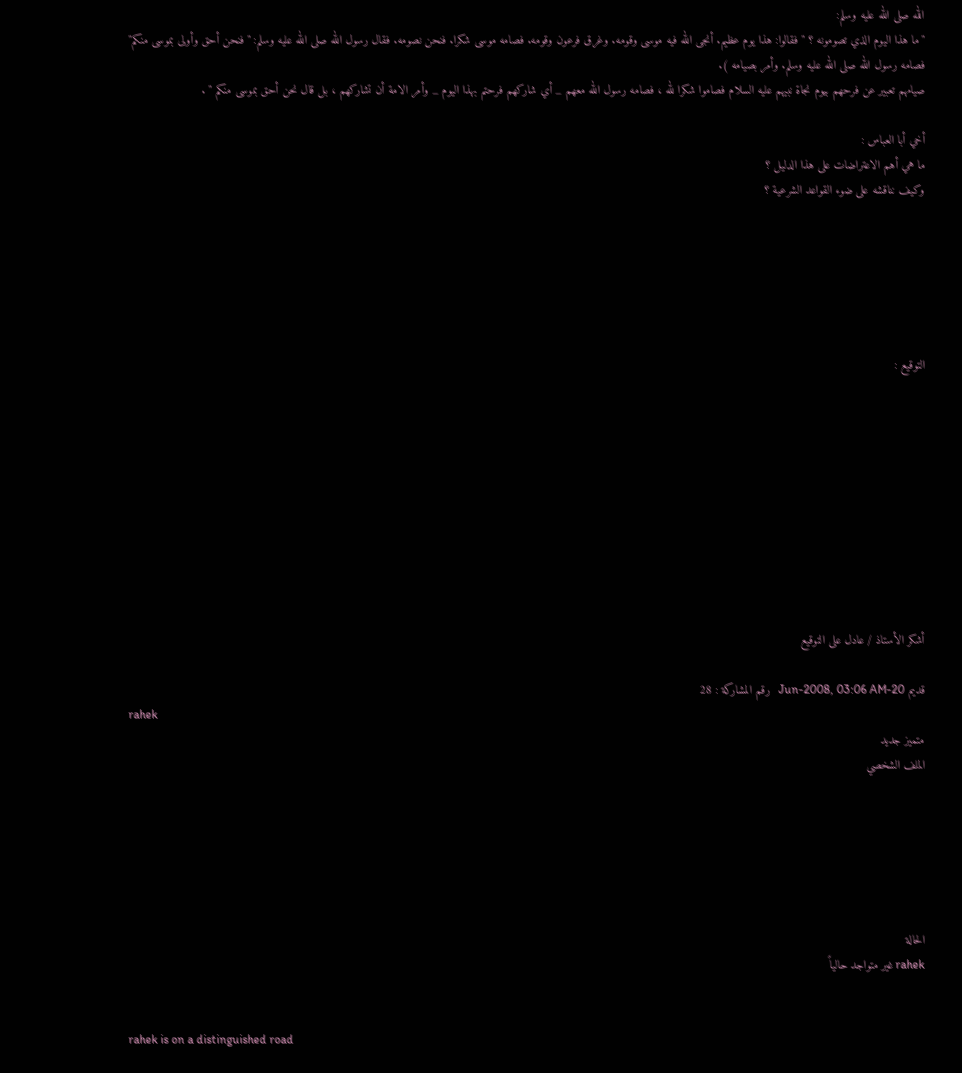الله صلى الله عليه وسلم:
"ما هذا اليوم الذي تصومونه ؟ " فقالوا: هذا يوم عظيم. أنجى الله فيه موسى وقومه. وغرق فرعون وقومه. فصامه موسى شكرا. فنحن نصومه. فقال رسول الله صلى الله عليه وسلم: "فنحن أحق وأولى بموسى منكم" فصامه رسول الله صلى الله عليه وسلم. وأمر بصيامه ).
صيامهم تعبير عن فرحهم بيوم نجاة نبيهم عليه السلام فصاموا شكرا لله ، فصامه رسول الله معهم _ أي شاركهم فرحتم بهذا اليوم _ وأمر الامة أن تشاركهم ، بل قال نحن أحق بموسى منكم " .

أخي أبا العباس :
ما هي أهم الاعتراضات على هذا الدليل ؟
وكيف نناقشه على ضوء القواعد الشرعية ؟






التوقيع :










أشكر الأستاذ / عادل على التوقيع

قديم 20-Jun-2008, 03:06 AM   رقم المشاركة : 28
rahek
متميز جديد
الملف الشخصي






الحالة
rahek غير متواجد حالياً


rahek is on a distinguished road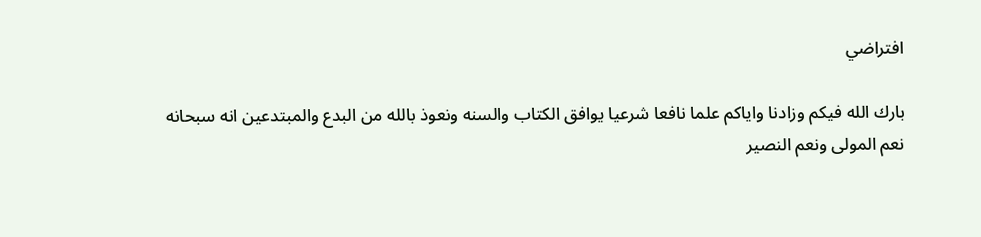افتراضي

بارك الله فيكم وزادنا واياكم علما نافعا شرعيا يوافق الكتاب والسنه ونعوذ بالله من البدع والمبتدعين انه سبحانه نعم المولى ونعم النصير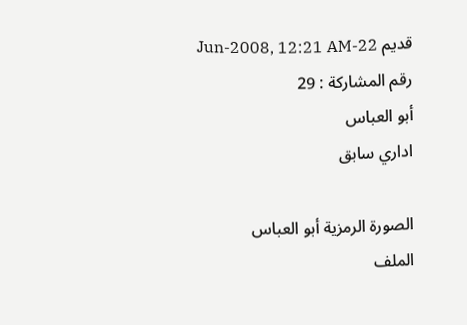قديم 22-Jun-2008, 12:21 AM   رقم المشاركة : 29
أبو العباس
اداري سابق

الصورة الرمزية أبو العباس
الملف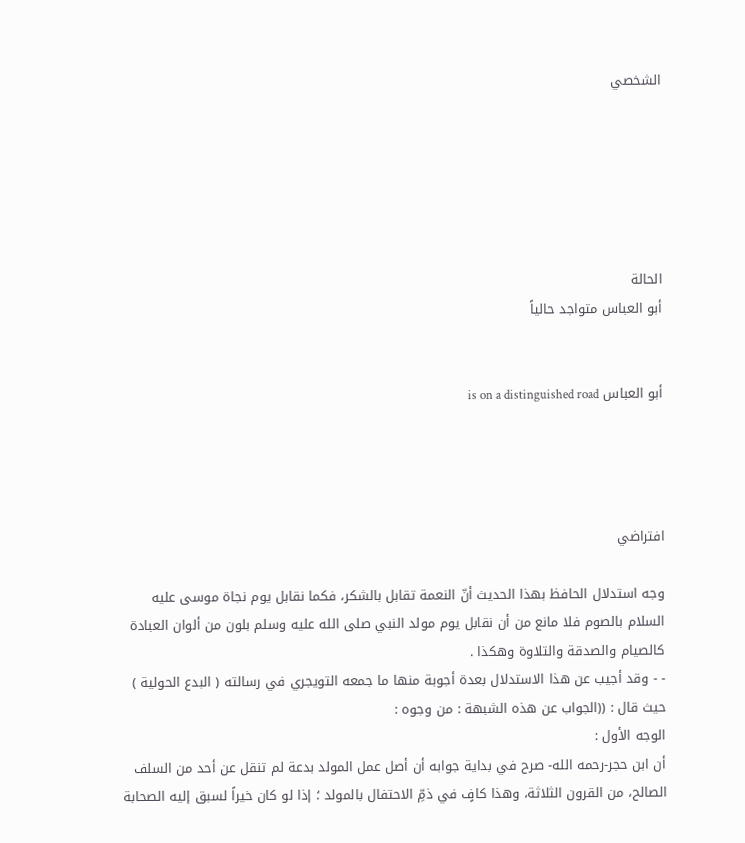الشخصي






الحالة
أبو العباس متواجد حالياً


أبو العباس is on a distinguished road




افتراضي

وجه استدلال الحافظ بهذا الحديث أنّ النعمة تقابل بالشكر، فكما نقابل يوم نجاة موسى عليه السلام بالصوم فلا مانع من أن نقابل يوم مولد النبي صلى الله عليه وسلم بلون من ألوان العبادة كالصيام والصدقة والتلاوة وهكذا .
- - وقد أجيب عن هذا الاستدلال بعدة أجوبة منها ما جمعه التويجري في رسالته ( البدع الحولية ) حيث قال : ((الجواب عن هذه الشبهة : من وجوه :
الوجه الأول :
أن ابن حجر-رحمه الله- صرح في بداية جوابه أن أصل عمل المولد بدعة لم تنقل عن أحد من السلف الصالح، من القرون الثلاثة، وهذا كافٍ في ذمِّ الاحتفال بالمولد ؛ إذا لو كان خيراً لسبق إليه الصحابة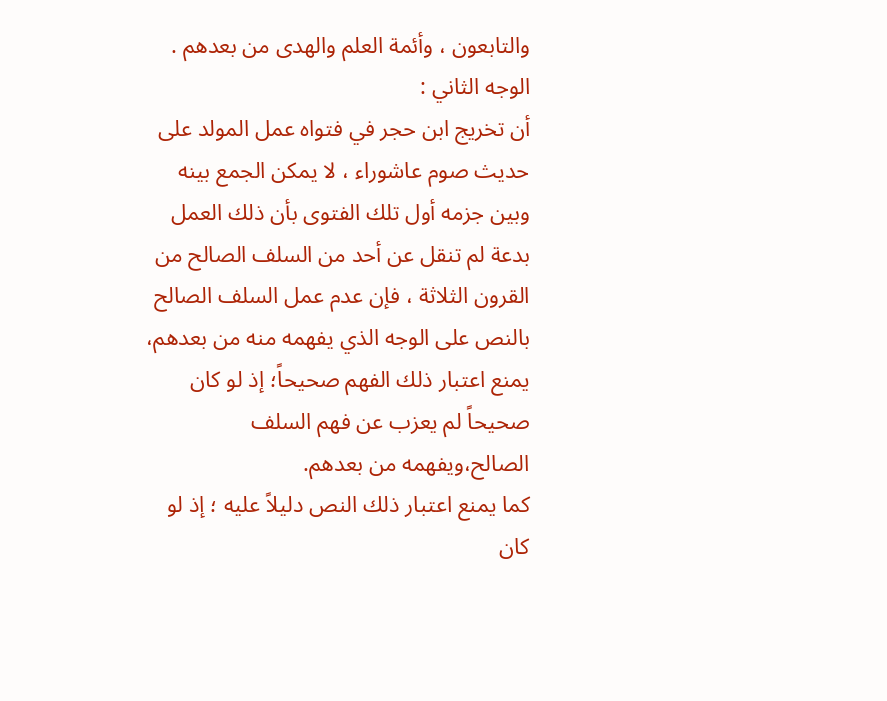والتابعون ، وأئمة العلم والهدى من بعدهم .
الوجه الثاني :
أن تخريج ابن حجر في فتواه عمل المولد على حديث صوم عاشوراء ، لا يمكن الجمع بينه وبين جزمه أول تلك الفتوى بأن ذلك العمل بدعة لم تنقل عن أحد من السلف الصالح من القرون الثلاثة ، فإن عدم عمل السلف الصالح بالنص على الوجه الذي يفهمه منه من بعدهم، يمنع اعتبار ذلك الفهم صحيحاً؛ إذ لو كان صحيحاً لم يعزب عن فهم السلف الصالح،ويفهمه من بعدهم.
كما يمنع اعتبار ذلك النص دليلاً عليه ؛ إذ لو كان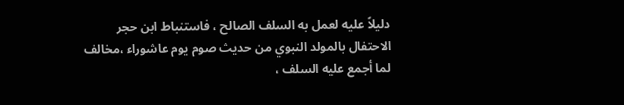دليلاً عليه لعمل به السلف الصالح ، فاستنباط ابن حجر الاحتفال بالمولد النبوي من حديث صوم يوم عاشوراء ،مخالف لما أجمع عليه السلف ،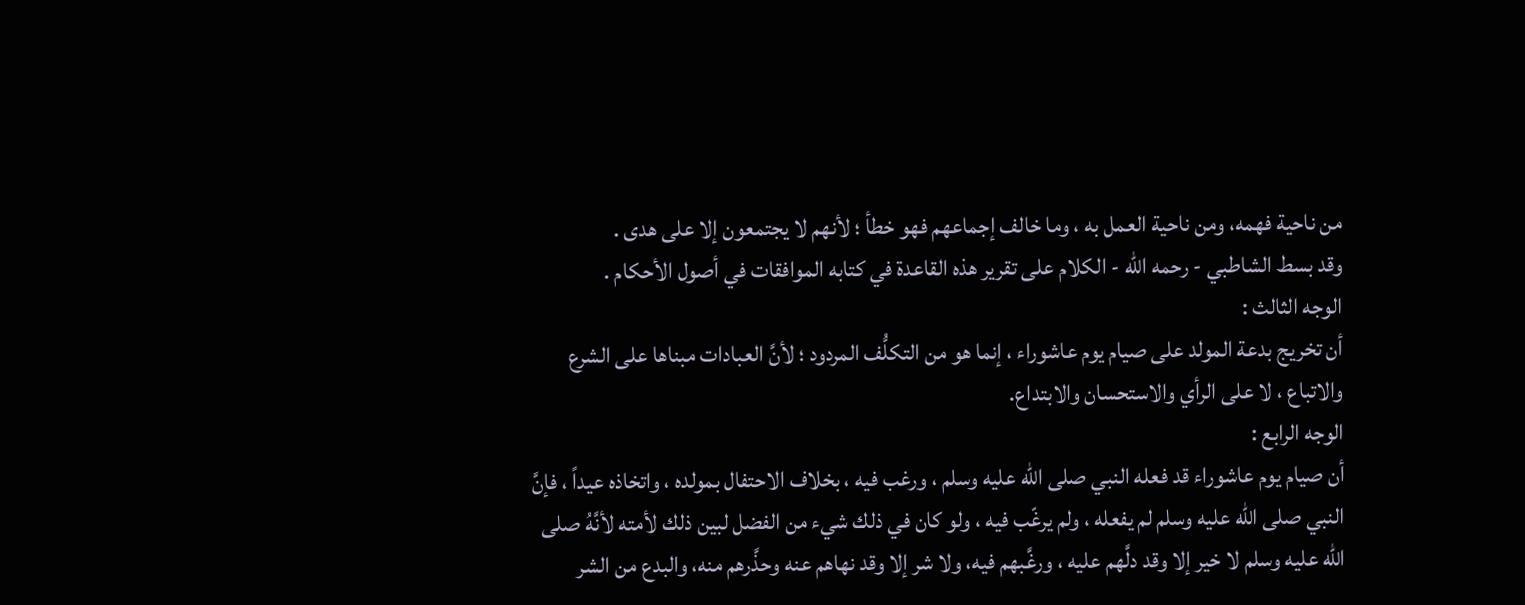من ناحية فهمه، ومن ناحية العمل به ، وما خالف إجماعهم فهو خطأ ؛ لأنهم لا يجتمعون إلا على هدى .
وقد بسط الشاطبي - رحمه الله - الكلام على تقرير هذه القاعدة في كتابه الموافقات في أصول الأحكام .
الوجه الثالث :
أن تخريج بدعة المولد على صيام يوم عاشوراء ، إنما هو من التكلُّف المردود ؛ لأنَّ العبادات مبناها على الشرع والاتباع ، لا على الرأي والاستحسان والابتداع.
الوجه الرابع :
أن صيام يوم عاشوراء قد فعله النبي صلى الله عليه وسلم ، ورغب فيه ، بخلاف الاحتفال بمولده ، واتخاذه عيداً ، فإنَّ النبي صلى الله عليه وسلم لم يفعله ، ولم يرغّب فيه ، ولو كان في ذلك شيء من الفضل لبين ذلك لأمته لأنَّهُ صلى الله عليه وسلم لا خير إلا وقد دلَّهم عليه ، ورغَّبهم فيه، ولا شر إلا وقد نهاهم عنه وحذَّرهم منه، والبدع من الشر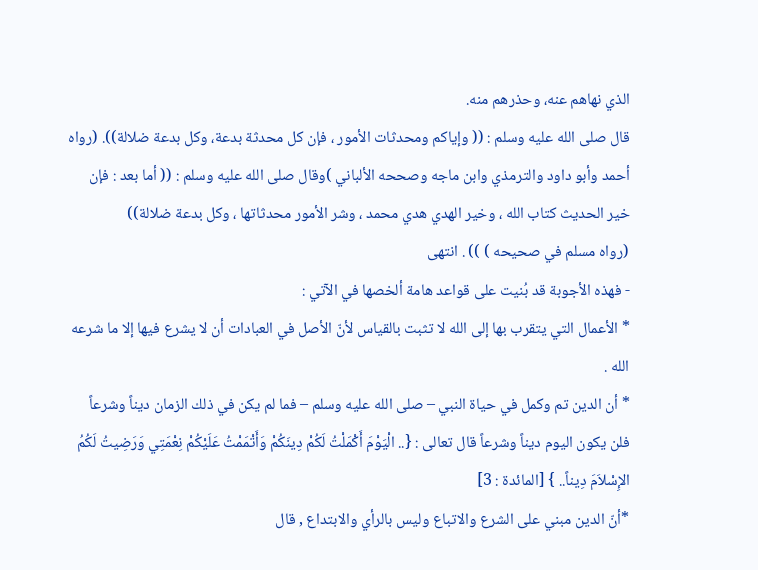الذي نهاهم عنه، وحذرهم منه.
قال صلى الله عليه وسلم : (( وإياكم ومحدثات الأمور ، فإن كل محدثة بدعة، وكل بدعة ضلالة)). (رواه أحمد وأبو داود والترمذي وابن ماجه وصححه الألباني )وقال صلى الله عليه وسلم : (( أما بعد : فإن خير الحديث كتاب الله ، وخير الهدي هدي محمد ، وشر الأمور محدثاتها ، وكل بدعة ضلالة))
(رواه مسلم في صحيحه ) )) . انتهى
- فهذه الأجوبة قد بُنيت على قواعد هامة ألخصها في الآتي :
* الأعمال التي يتقرب بها إلى الله لا تثبت بالقياس لأنّ الأصل في العبادات أن لا يشرع فيها إلا ما شرعه الله .
* أن الدين تم وكمل في حياة النبي – صلى الله عليه وسلم – فما لم يكن في ذلك الزمان ديناً وشرعاً فلن يكون اليوم ديناً وشرعاً قال تعالى : {.. الْيَوْمَ أَكْمَلْتُ لَكُمْ دِينَكُمْ وَأَتْمَمْتُ عَلَيْكُمْ نِعْمَتِي وَرَضِيتُ لَكُمُ الإِسْلاَمَ دِيناً.. } [المائدة : 3]
*أنّ الدين مبني على الشرع والاتباع وليس بالرأي والابتداع , قال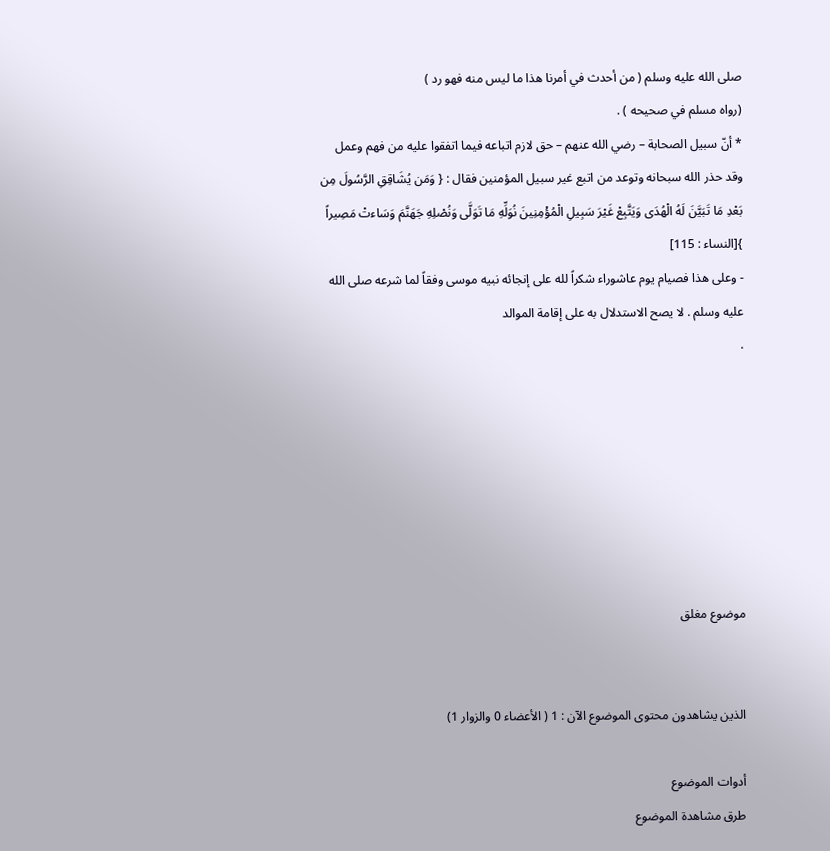صلى الله عليه وسلم ( من أحدث في أمرنا هذا ما ليس منه فهو رد )
(رواه مسلم في صحيحه ) .
* أنّ سبيل الصحابة – رضي الله عنهم – حق لازم اتباعه فيما اتفقوا عليه من فهم وعمل وقد حذر الله سبحانه وتوعد من اتبع غير سبيل المؤمنين فقال : { وَمَن يُشَاقِقِ الرَّسُولَ مِن بَعْدِ مَا تَبَيَّنَ لَهُ الْهُدَى وَيَتَّبِعْ غَيْرَ سَبِيلِ الْمُؤْمِنِينَ نُوَلِّهِ مَا تَوَلَّى وَنُصْلِهِ جَهَنَّمَ وَسَاءتْ مَصِيراً }[النساء : 115]
- وعلى هذا فصيام يوم عاشوراء شكراً لله على إنجائه نبيه موسى وفقاً لما شرعه صلى الله عليه وسلم . لا يصح الاستدلال به على إقامة الموالد
.







موضوع مغلق


الذين يشاهدون محتوى الموضوع الآن : 1 ( الأعضاء 0 والزوار 1)

أدوات الموضوع
طرق مشاهدة الموضوع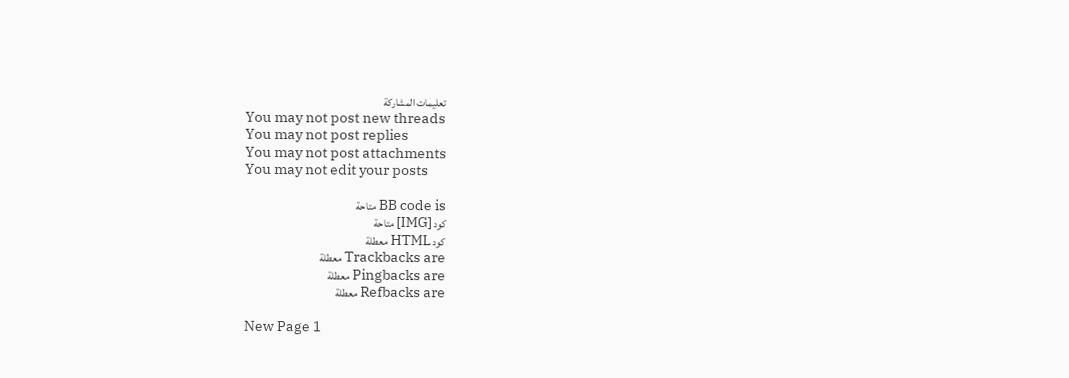تعليمات المشاركة
You may not post new threads
You may not post replies
You may not post attachments
You may not edit your posts

BB code is متاحة
كود [IMG] متاحة
كود HTML معطلة
Trackbacks are معطلة
Pingbacks are معطلة
Refbacks are معطلة

New Page 1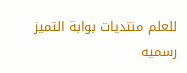للعلم منتديات بوابة التميز رسميه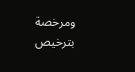ومرخصة بترخيص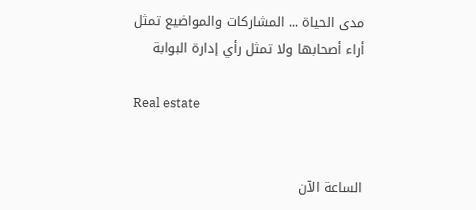مدى الحياة ... المشاركات والمواضيع تمثل أراء أصحابها ولا تمثل رأي إدارة البوابة

Real estate


الساعة الآن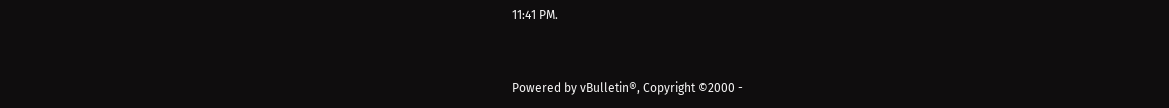11:41 PM.


Powered by vBulletin®, Copyright ©2000 -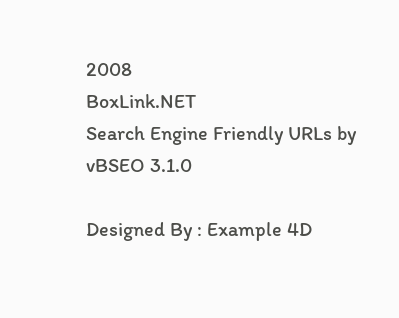2008
BoxLink.NET
Search Engine Friendly URLs by vBSEO 3.1.0

Designed By : Example 4D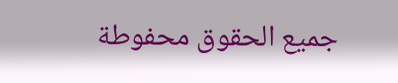جميع الحقوق محفوطة